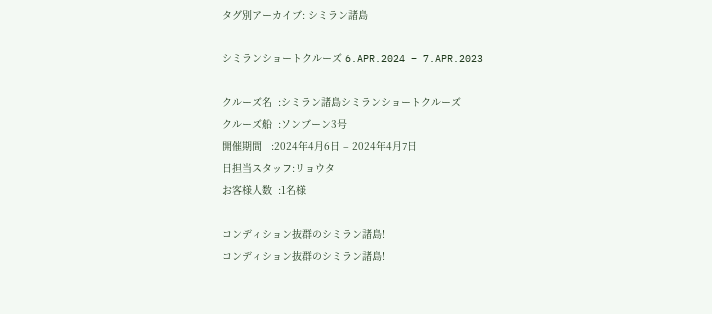タグ別アーカイブ: シミラン諸島

シミランショートクルーズ 6.APR.2024 – 7.APR.2023

クルーズ名  :シミラン諸島シミランショートクルーズ
クルーズ船  :ソンブーン3号
開催期間   :2024年4月6日 – 2024年4月7日
日担当スタッフ:リョウタ
お客様人数  :1名様

コンディション抜群のシミラン諸島!
コンディション抜群のシミラン諸島!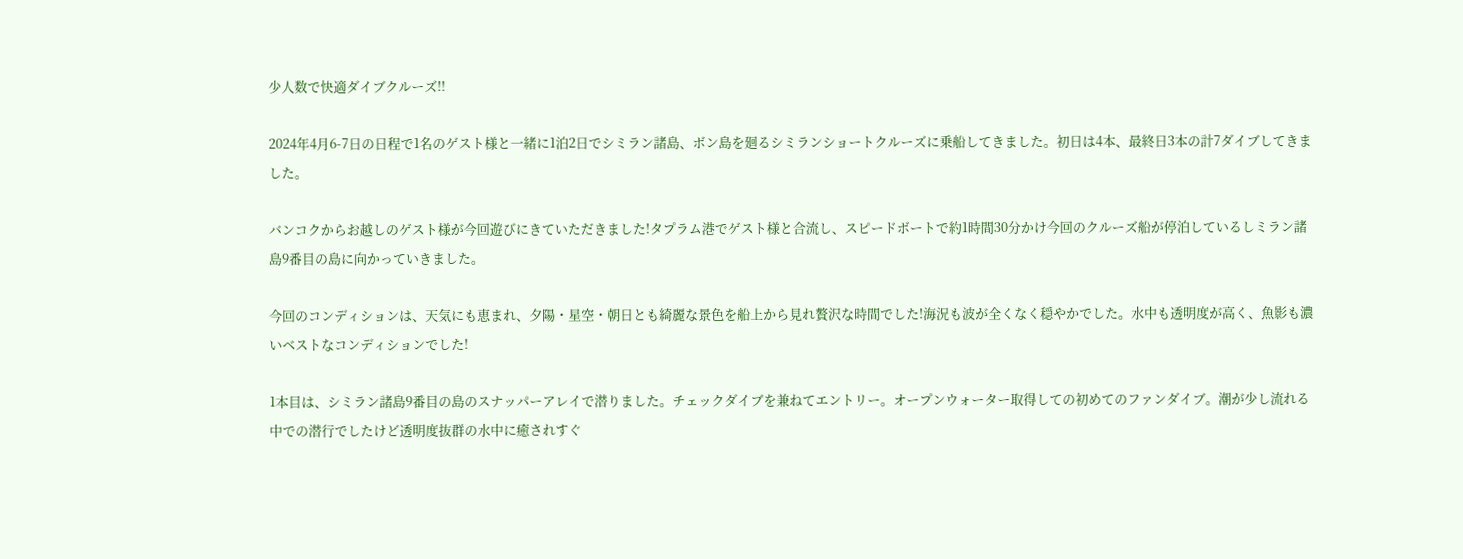少人数で快適ダイブクルーズ!!

2024年4月6-7日の日程で1名のゲスト様と一緒に1泊2日でシミラン諸島、ボン島を廻るシミランショートクルーズに乗船してきました。初日は4本、最終日3本の計7ダイブしてきました。

バンコクからお越しのゲスト様が今回遊びにきていただきました!タプラム港でゲスト様と合流し、スピードボートで約1時間30分かけ今回のクルーズ船が停泊しているしミラン諸島9番目の島に向かっていきました。

今回のコンディションは、天気にも恵まれ、夕陽・星空・朝日とも綺麗な景色を船上から見れ贅沢な時間でした!海況も波が全くなく穏やかでした。水中も透明度が高く、魚影も濃いベストなコンディションでした!

1本目は、シミラン諸島9番目の島のスナッパーアレイで潜りました。チェックダイブを兼ねてエントリー。オープンウォーター取得しての初めてのファンダイブ。潮が少し流れる中での潜行でしたけど透明度抜群の水中に癒されすぐ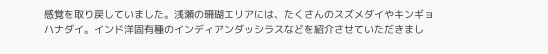感覚を取り戻していました。浅瀬の珊瑚エリアには、たくさんのスズメダイやキンギョハナダイ。インド洋固有種のインディアンダッシラスなどを紹介させていただきまし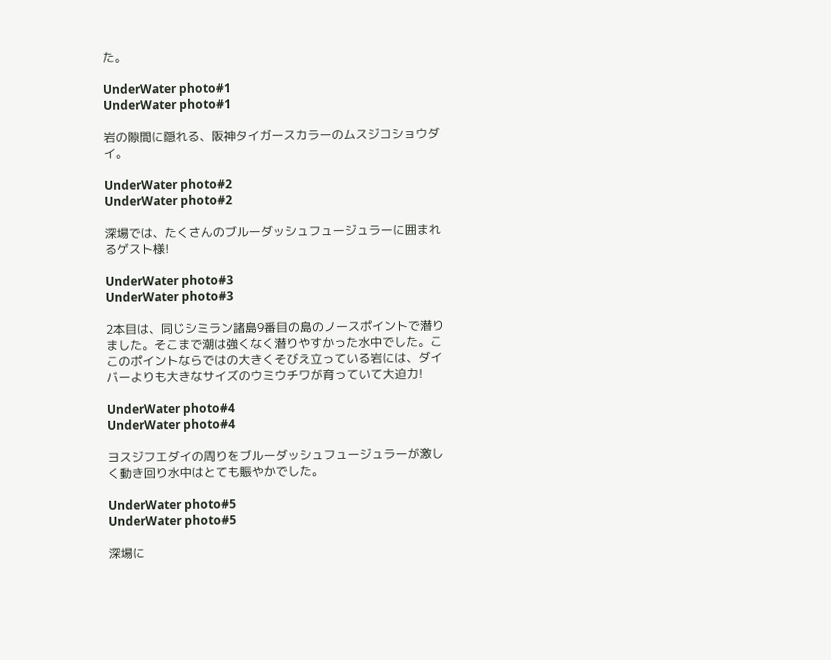た。

UnderWater photo#1
UnderWater photo#1

岩の隙間に隠れる、阪神タイガースカラーのムスジコショウダイ。

UnderWater photo#2
UnderWater photo#2

深場では、たくさんのブルーダッシュフュージュラーに囲まれるゲスト様!

UnderWater photo#3
UnderWater photo#3

2本目は、同じシミラン諸島9番目の島のノースポイントで潜りました。そこまで潮は強くなく潜りやすかった水中でした。ここのポイントならではの大きくそびえ立っている岩には、ダイバーよりも大きなサイズのウミウチワが育っていて大迫力!

UnderWater photo#4
UnderWater photo#4

ヨスジフエダイの周りをブルーダッシュフュージュラーが激しく動き回り水中はとても賑やかでした。

UnderWater photo#5
UnderWater photo#5

深場に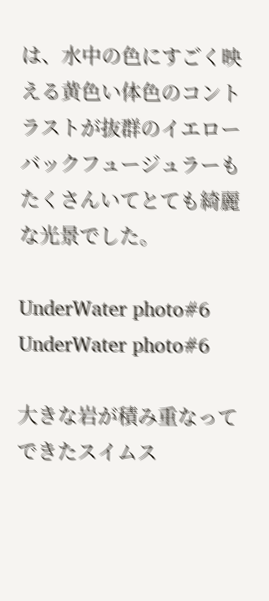は、水中の色にすごく映える黄色い体色のコントラストが抜群のイエローバックフュージュラーもたくさんいてとても綺麗な光景でした。

UnderWater photo#6
UnderWater photo#6

大きな岩が積み重なってできたスイムス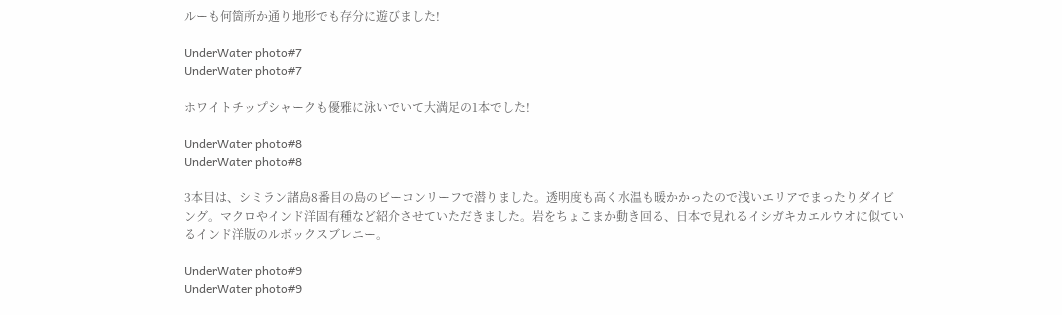ルーも何箇所か通り地形でも存分に遊びました!

UnderWater photo#7
UnderWater photo#7

ホワイトチップシャークも優雅に泳いでいて大満足の1本でした!

UnderWater photo#8
UnderWater photo#8

3本目は、シミラン諸島8番目の島のビーコンリーフで潜りました。透明度も高く水温も暖かかったので浅いエリアでまったりダイビング。マクロやインド洋固有種など紹介させていただきました。岩をちょこまか動き回る、日本で見れるイシガキカエルウオに似ているインド洋版のルボックスブレニー。

UnderWater photo#9
UnderWater photo#9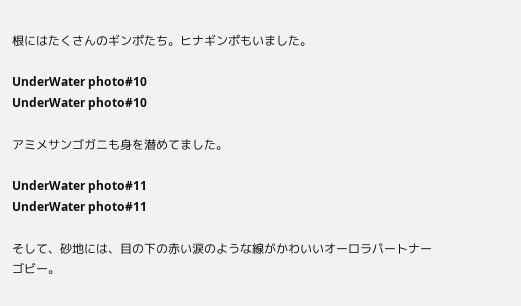根にはたくさんのギンポたち。ヒナギンポもいました。

UnderWater photo#10
UnderWater photo#10

アミメサンゴガニも身を潜めてました。

UnderWater photo#11
UnderWater photo#11

そして、砂地には、目の下の赤い涙のような線がかわいいオーロラパートナーゴビー。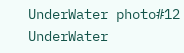UnderWater photo#12
UnderWater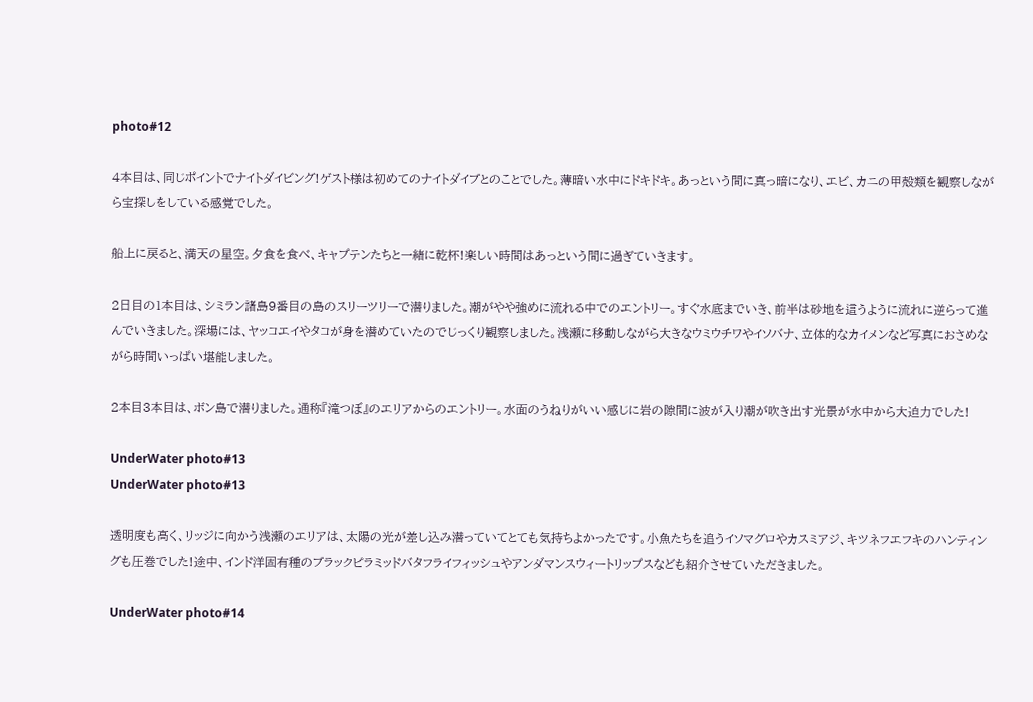photo#12

4本目は、同じポイントでナイトダイビング!ゲスト様は初めてのナイトダイブとのことでした。薄暗い水中にドキドキ。あっという間に真っ暗になり、エビ、カニの甲殻類を観察しながら宝探しをしている感覚でした。

船上に戻ると、満天の星空。夕食を食べ、キャプテンたちと一緒に乾杯!楽しい時間はあっという間に過ぎていきます。

2日目の1本目は、シミラン諸島9番目の島のスリーツリーで潜りました。潮がやや強めに流れる中でのエントリー。すぐ水底までいき、前半は砂地を這うように流れに逆らって進んでいきました。深場には、ヤッコエイやタコが身を潜めていたのでじっくり観察しました。浅瀬に移動しながら大きなウミウチワやイソバナ、立体的なカイメンなど写真におさめながら時間いっぱい堪能しました。

2本目3本目は、ボン島で潜りました。通称『滝つぼ』のエリアからのエントリー。水面のうねりがいい感じに岩の隙間に波が入り潮が吹き出す光景が水中から大迫力でした!

UnderWater photo#13
UnderWater photo#13

透明度も高く、リッジに向かう浅瀬のエリアは、太陽の光が差し込み潜っていてとても気持ちよかったです。小魚たちを追うイソマグロやカスミアジ、キツネフエフキのハンティングも圧巻でした!途中、インド洋固有種のブラックピラミッドバタフライフィッシュやアンダマンスウィートリップスなども紹介させていただきました。

UnderWater photo#14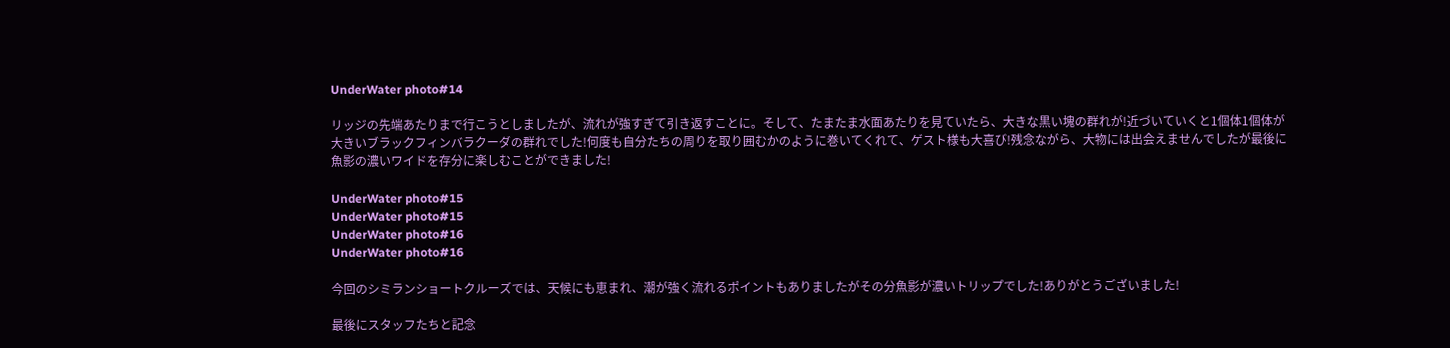UnderWater photo#14

リッジの先端あたりまで行こうとしましたが、流れが強すぎて引き返すことに。そして、たまたま水面あたりを見ていたら、大きな黒い塊の群れが!近づいていくと1個体1個体が大きいブラックフィンバラクーダの群れでした!何度も自分たちの周りを取り囲むかのように巻いてくれて、ゲスト様も大喜び!残念ながら、大物には出会えませんでしたが最後に魚影の濃いワイドを存分に楽しむことができました!

UnderWater photo#15
UnderWater photo#15
UnderWater photo#16
UnderWater photo#16

今回のシミランショートクルーズでは、天候にも恵まれ、潮が強く流れるポイントもありましたがその分魚影が濃いトリップでした!ありがとうございました!

最後にスタッフたちと記念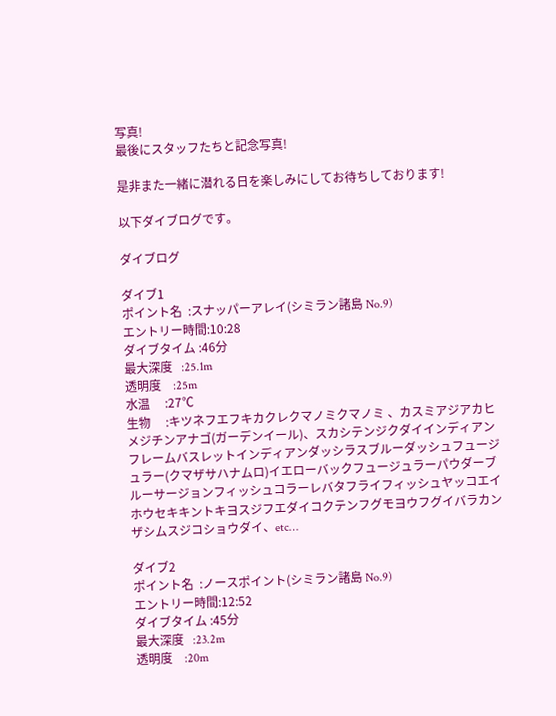写真!
最後にスタッフたちと記念写真!

是非また一緒に潜れる日を楽しみにしてお待ちしております!

以下ダイブログです。

ダイブログ

ダイブ1
ポイント名  :スナッパーアレイ(シミラン諸島 No.9)
エントリー時間:10:28
ダイブタイム :46分
最大深度   :25.1m
透明度    :25m
水温     :27℃
生物     :キツネフエフキカクレクマノミクマノミ 、カスミアジアカヒメジチンアナゴ(ガーデンイール)、スカシテンジクダイインディアンフレームバスレットインディアンダッシラスブルーダッシュフュージュラー(クマザサハナムロ)イエローバックフュージュラーパウダーブルーサージョンフィッシュコラーレバタフライフィッシュヤッコエイホウセキキントキヨスジフエダイコクテンフグモヨウフグイバラカンザシムスジコショウダイ、etc…

ダイブ2
ポイント名  :ノースポイント(シミラン諸島 No.9)
エントリー時間:12:52
ダイブタイム :45分
最大深度   :23.2m
透明度    :20m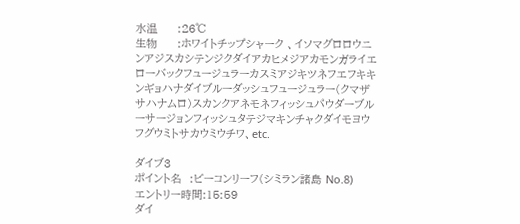水温     :26℃
生物     :ホワイトチップシャーク 、イソマグロロウニンアジスカシテンジクダイアカヒメジアカモンガライエローバックフュージュラーカスミアジキツネフエフキキンギョハナダイブルーダッシュフュージュラー(クマザサハナムロ)スカンクアネモネフィッシュパウダーブルーサージョンフィッシュタテジマキンチャクダイモヨウフグウミトサカウミウチワ、etc.

ダイブ3
ポイント名  :ビーコンリーフ(シミラン諸島 No.8)
エントリー時間:15:59
ダイ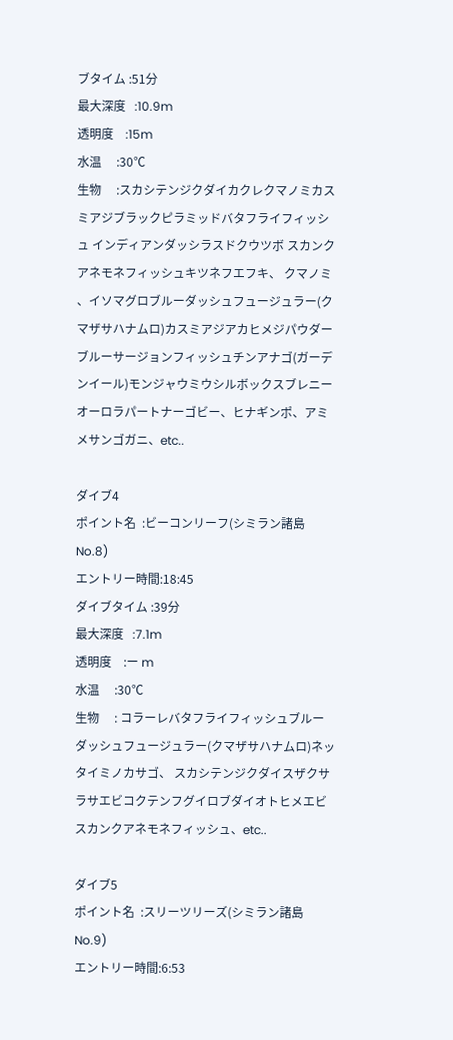ブタイム :51分
最大深度   :10.9m
透明度    :15m
水温     :30℃
生物     :スカシテンジクダイカクレクマノミカスミアジブラックピラミッドバタフライフィッシュ インディアンダッシラスドクウツボ スカンクアネモネフィッシュキツネフエフキ、 クマノミ 、イソマグロブルーダッシュフュージュラー(クマザサハナムロ)カスミアジアカヒメジパウダーブルーサージョンフィッシュチンアナゴ(ガーデンイール)モンジャウミウシルボックスブレニーオーロラパートナーゴビー、ヒナギンポ、アミメサンゴガニ、etc..

ダイブ4
ポイント名  :ビーコンリーフ(シミラン諸島 No.8)
エントリー時間:18:45
ダイブタイム :39分
最大深度   :7.1m
透明度    :ー m
水温     :30℃
生物     : コラーレバタフライフィッシュブルーダッシュフュージュラー(クマザサハナムロ)ネッタイミノカサゴ、 スカシテンジクダイスザクサラサエビコクテンフグイロブダイオトヒメエビスカンクアネモネフィッシュ、etc..

ダイブ5
ポイント名  :スリーツリーズ(シミラン諸島 No.9)
エントリー時間:6:53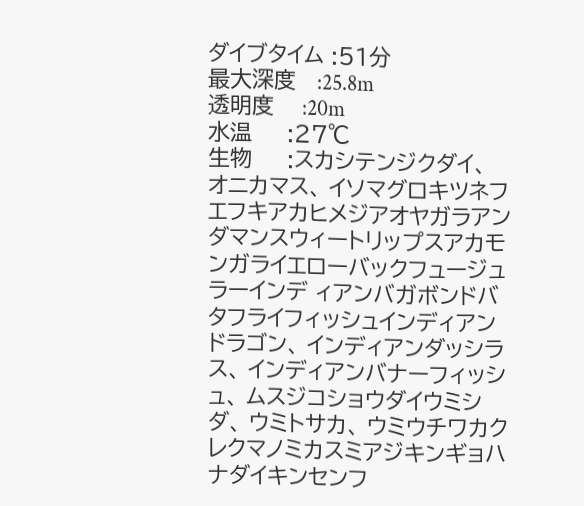ダイブタイム :51分
最大深度   :25.8m
透明度    :20m
水温     :27℃
生物     :スカシテンジクダイ、 オニカマス、 イソマグロキツネフエフキアカヒメジアオヤガラアンダマンスウィートリップスアカモンガライエローバックフュージュラーインデ ィアンバガボンドバタフライフィッシュインディアンドラゴン、 インディアンダッシラス、 インディアンバナーフィッシュ、 ムスジコショウダイウミシダ、 ウミトサカ、 ウミウチワカクレクマノミカスミアジキンギョハナダイキンセンフ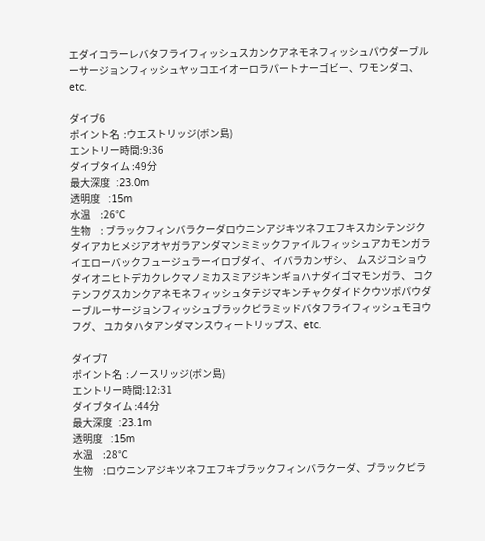エダイコラーレバタフライフィッシュスカンクアネモネフィッシュパウダーブルーサージョンフィッシュヤッコエイオーロラパートナーゴビー、ワモンダコ、etc.

ダイブ6
ポイント名  :ウエストリッジ(ボン島)
エントリー時間:9:36
ダイブタイム :49分
最大深度   :23.0m
透明度    :15m
水温     :26℃
生物     : ブラックフィンバラクーダロウニンアジキツネフエフキスカシテンジクダイアカヒメジアオヤガラアンダマンミミックファイルフィッシュアカモンガライエローバックフュージュラーイロブダイ、 イバラカンザシ、  ムスジコショウダイオニヒトデカクレクマノミカスミアジキンギョハナダイゴマモンガラ、 コクテンフグスカンクアネモネフィッシュタテジマキンチャクダイドクウツボパウダーブルーサージョンフィッシュブラックピラミッドバタフライフィッシュモヨウフグ、 ユカタハタアンダマンスウィートリップス、etc.

ダイブ7
ポイント名  :ノースリッジ(ボン島)
エントリー時間:12:31
ダイブタイム :44分
最大深度   :23.1m
透明度    :15m
水温     :28℃
生物     :ロウニンアジキツネフエフキブラックフィンバラクーダ、ブラックピラ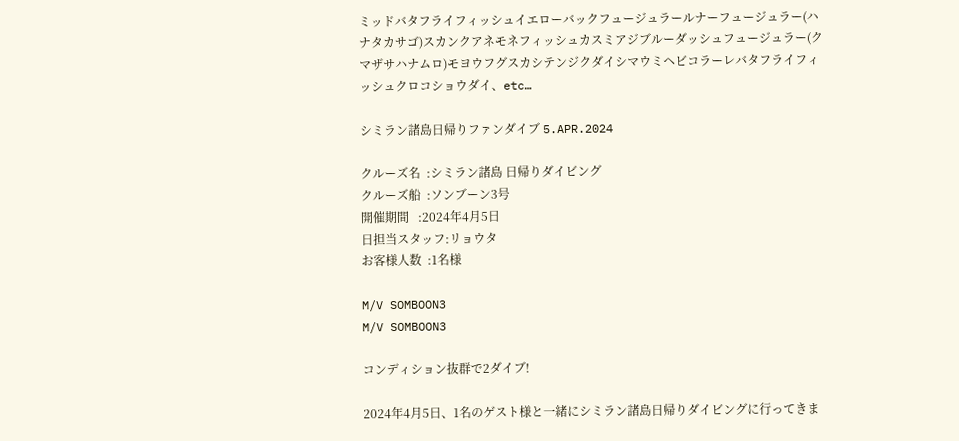ミッドバタフライフィッシュイエローバックフュージュラールナーフュージュラー(ハナタカサゴ)スカンクアネモネフィッシュカスミアジブルーダッシュフュージュラー(クマザサハナムロ)モヨウフグスカシテンジクダイシマウミヘビコラーレバタフライフィッシュクロコショウダイ、etc…

シミラン諸島日帰りファンダイブ 5.APR.2024

クルーズ名  :シミラン諸島 日帰りダイビング
クルーズ船  :ソンブーン3号
開催期間   :2024年4月5日
日担当スタッフ:リョウタ
お客様人数  :1名様

M/V SOMBOON3
M/V SOMBOON3

コンディション抜群で2ダイブ!

2024年4月5日、1名のゲスト様と一緒にシミラン諸島日帰りダイビングに行ってきま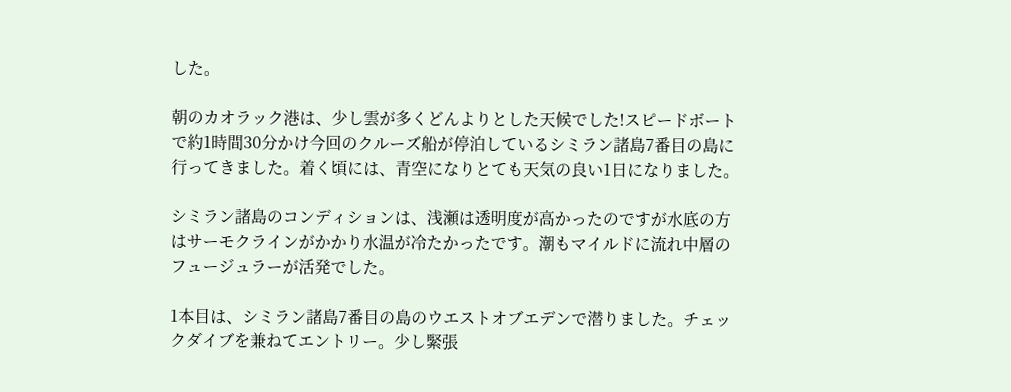した。

朝のカオラック港は、少し雲が多くどんよりとした天候でした!スピードボートで約1時間30分かけ今回のクルーズ船が停泊しているシミラン諸島7番目の島に行ってきました。着く頃には、青空になりとても天気の良い1日になりました。

シミラン諸島のコンディションは、浅瀬は透明度が高かったのですが水底の方はサーモクラインがかかり水温が冷たかったです。潮もマイルドに流れ中層のフュージュラーが活発でした。

1本目は、シミラン諸島7番目の島のウエストオブエデンで潜りました。チェックダイブを兼ねてエントリー。少し緊張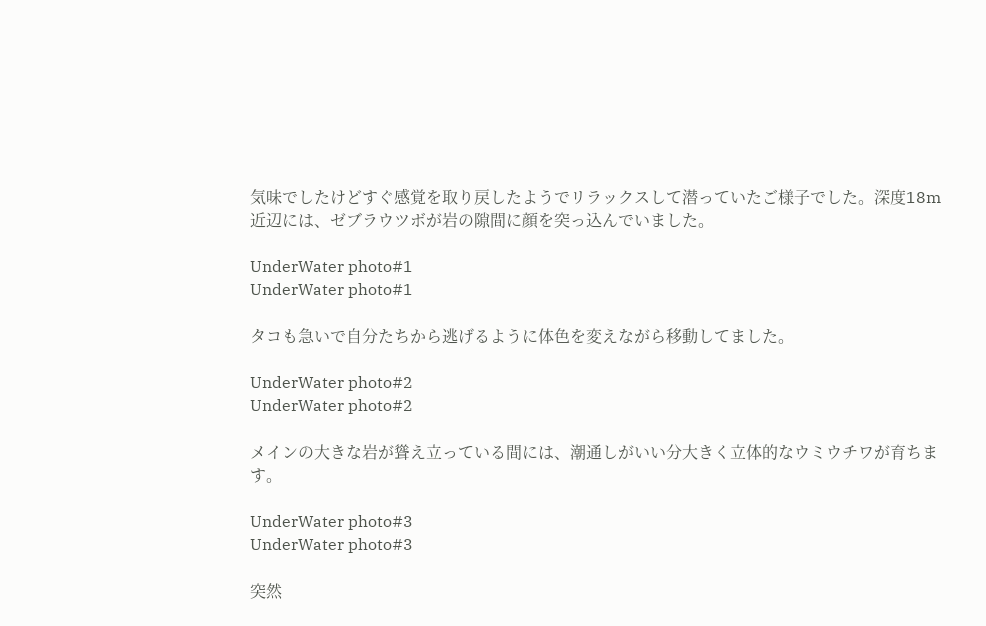気味でしたけどすぐ感覚を取り戻したようでリラックスして潜っていたご様子でした。深度18m近辺には、ゼブラウツボが岩の隙間に顔を突っ込んでいました。

UnderWater photo#1
UnderWater photo#1

タコも急いで自分たちから逃げるように体色を変えながら移動してました。

UnderWater photo#2
UnderWater photo#2

メインの大きな岩が聳え立っている間には、潮通しがいい分大きく立体的なウミウチワが育ちます。

UnderWater photo#3
UnderWater photo#3

突然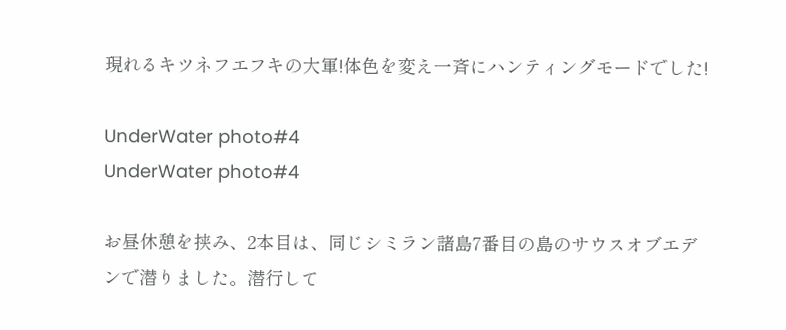現れるキツネフエフキの大軍!体色を変え一斉にハンティングモードでした!

UnderWater photo#4
UnderWater photo#4

お昼休憩を挟み、2本目は、同じシミラン諸島7番目の島のサウスオブエデンで潜りました。潜行して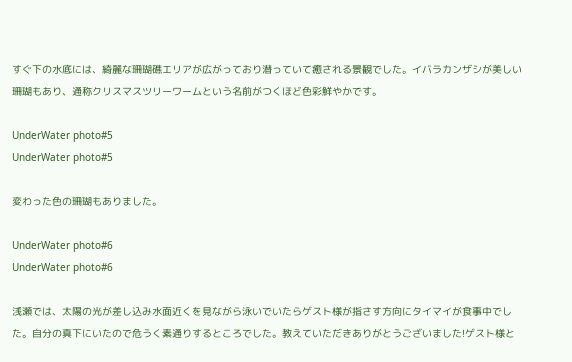すぐ下の水底には、綺麗な珊瑚礁エリアが広がっており潜っていて癒される景観でした。イバラカンザシが美しい珊瑚もあり、通称クリスマスツリーワームという名前がつくほど色彩鮮やかです。

UnderWater photo#5
UnderWater photo#5

変わった色の珊瑚もありました。

UnderWater photo#6
UnderWater photo#6

浅瀬では、太陽の光が差し込み水面近くを見ながら泳いでいたらゲスト様が指さす方向にタイマイが食事中でした。自分の真下にいたので危うく素通りするところでした。教えていただきありがとうございました!ゲスト様と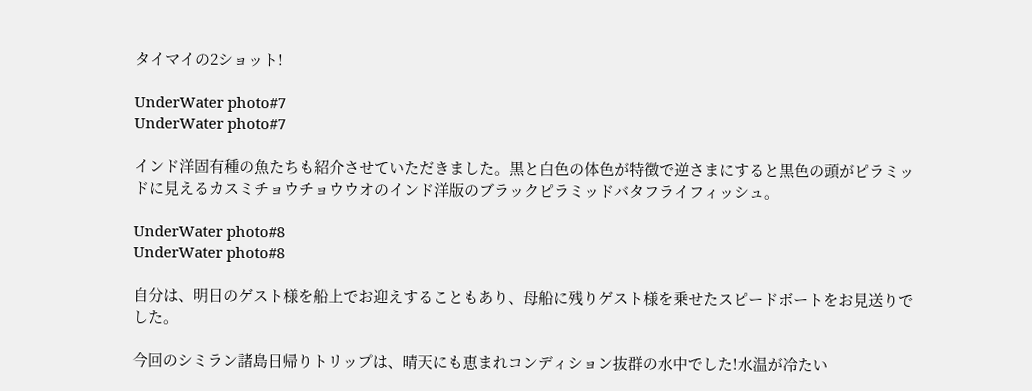タイマイの2ショット!

UnderWater photo#7
UnderWater photo#7

インド洋固有種の魚たちも紹介させていただきました。黒と白色の体色が特徴で逆さまにすると黒色の頭がピラミッドに見えるカスミチョウチョウウオのインド洋版のブラックピラミッドバタフライフィッシュ。

UnderWater photo#8
UnderWater photo#8

自分は、明日のゲスト様を船上でお迎えすることもあり、母船に残りゲスト様を乗せたスピードボートをお見送りでした。

今回のシミラン諸島日帰りトリップは、晴天にも恵まれコンディション抜群の水中でした!水温が冷たい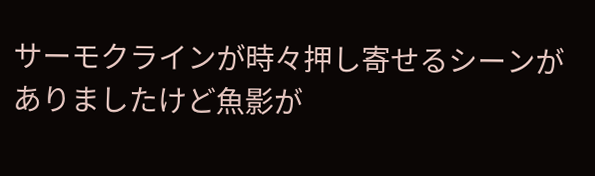サーモクラインが時々押し寄せるシーンがありましたけど魚影が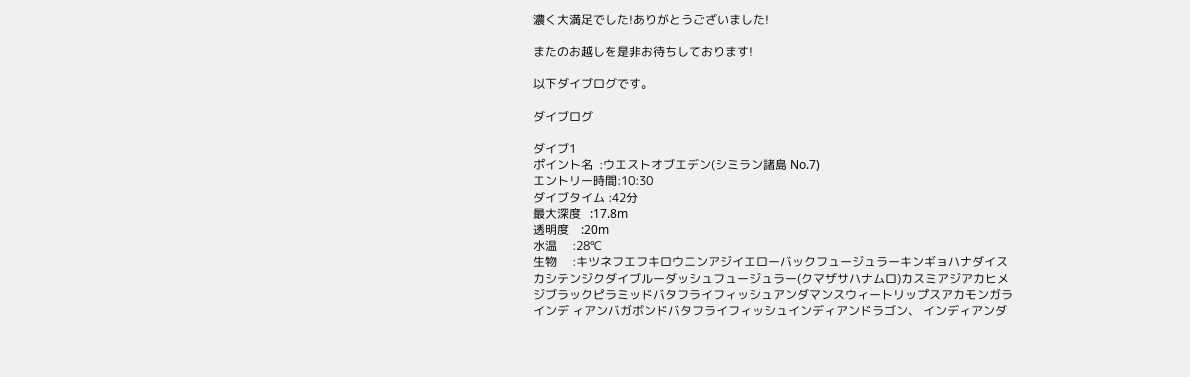濃く大満足でした!ありがとうございました!

またのお越しを是非お待ちしております!

以下ダイブログです。

ダイブログ

ダイブ1
ポイント名  :ウエストオブエデン(シミラン諸島 No.7)
エントリー時間:10:30
ダイブタイム :42分
最大深度   :17.8m
透明度    :20m
水温     :28℃
生物     :キツネフエフキロウニンアジイエローバックフュージュラーキンギョハナダイスカシテンジクダイブルーダッシュフュージュラー(クマザサハナムロ)カスミアジアカヒメジブラックピラミッドバタフライフィッシュアンダマンスウィートリップスアカモンガラインデ ィアンバガボンドバタフライフィッシュインディアンドラゴン、 インディアンダ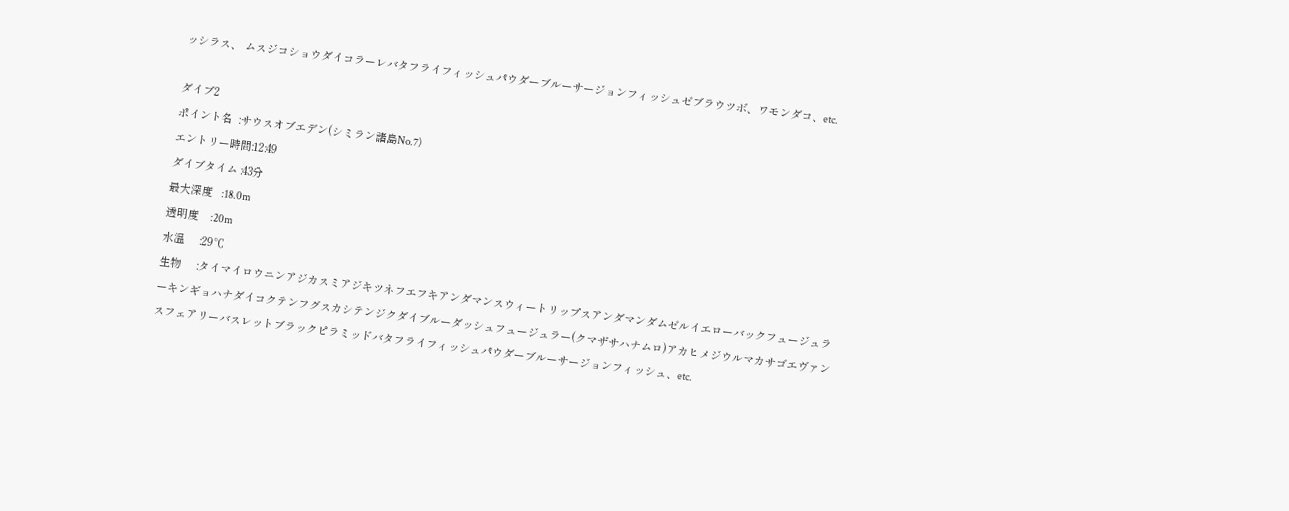ッシラス、 ムスジコショウダイコラーレバタフライフィッシュパウダーブルーサージョンフィッシュゼブラウツボ、ワモンダコ、etc.

ダイブ2
ポイント名  :サウスオブエデン(シミラン諸島No.7)
エントリー時間:12:49
ダイブタイム :43分
最大深度   :18.0m
透明度    :20m
水温     :29℃
生物     :タイマイロウニンアジカスミアジキツネフエフキアンダマンスウィートリップスアンダマンダムゼルイエローバックフュージュラーキンギョハナダイコクテンフグスカシテンジクダイブルーダッシュフュージュラー(クマザサハナムロ)アカヒメジウルマカサゴエヴァンスフェアリーバスレットブラックピラミッドバタフライフィッシュパウダーブルーサージョンフィッシュ、etc.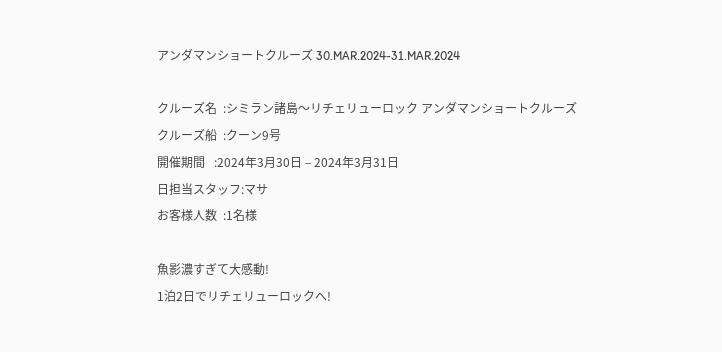アンダマンショートクルーズ 30.MAR.2024-31.MAR.2024

クルーズ名  :シミラン諸島〜リチェリューロック アンダマンショートクルーズ
クルーズ船  :クーン9号
開催期間   :2024年3月30日 – 2024年3月31日
日担当スタッフ:マサ
お客様人数  :1名様

魚影濃すぎて大感動!
1泊2日でリチェリューロックへ!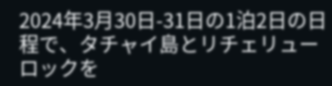2024年3月30日-31日の1泊2日の日程で、タチャイ島とリチェリューロックを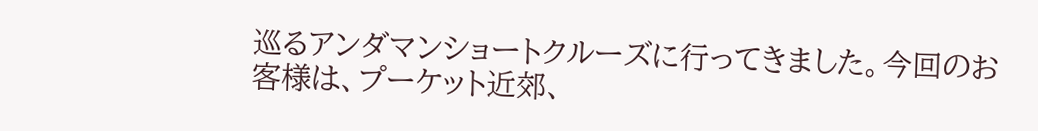巡るアンダマンショートクルーズに行ってきました。今回のお客様は、プーケット近郊、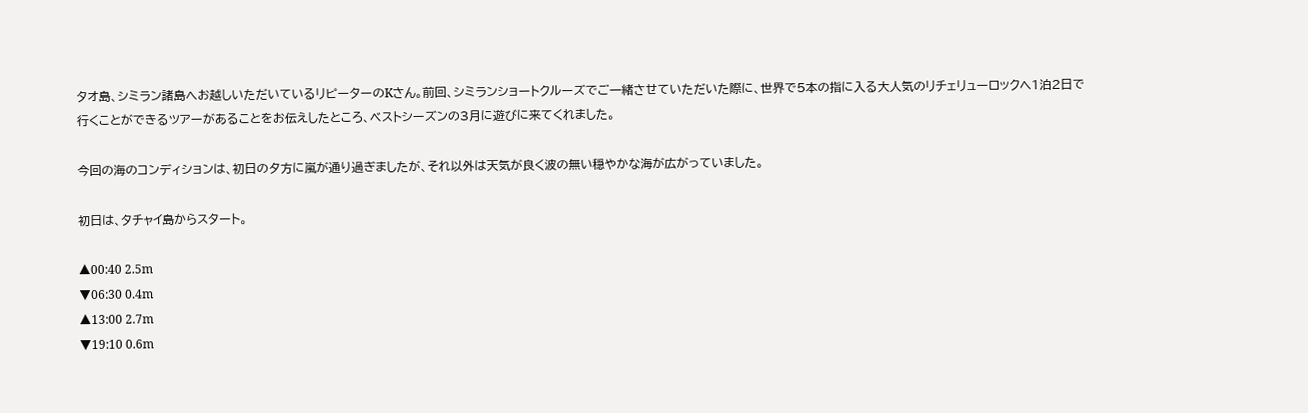タオ島、シミラン諸島へお越しいただいているリピーターのKさん。前回、シミランショートクルーズでご一緒させていただいた際に、世界で5本の指に入る大人気のリチェリューロックへ1泊2日で行くことができるツアーがあることをお伝えしたところ、ベストシーズンの3月に遊びに来てくれました。

今回の海のコンディションは、初日の夕方に嵐が通り過ぎましたが、それ以外は天気が良く波の無い穏やかな海が広がっていました。

初日は、タチャイ島からスタート。

▲00:40 2.5m
▼06:30 0.4m
▲13:00 2.7m
▼19:10 0.6m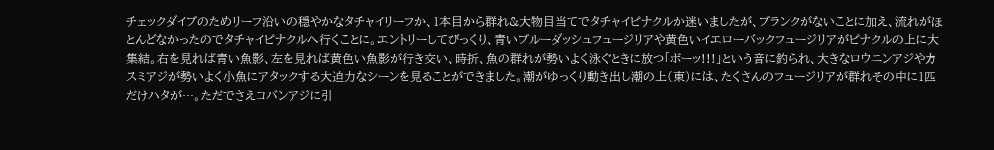チェックダイブのためリーフ沿いの穏やかなタチャイリーフか、1本目から群れ&大物目当てでタチャイピナクルか迷いましたが、ブランクがないことに加え、流れがほとんどなかったのでタチャイピナクルへ行くことに。エントリーしてびっくり、青いブルーダッシュフュージリアや黄色いイエローバックフュージリアがピナクルの上に大集結。右を見れば青い魚影、左を見れば黄色い魚影が行き交い、時折、魚の群れが勢いよく泳ぐときに放つ「ボーッ!!!」という音に釣られ、大きなロウニンアジやカスミアジが勢いよく小魚にアタックする大迫力なシーンを見ることができました。潮がゆっくり動き出し潮の上(東)には、たくさんのフュージリアが群れその中に1匹だけハタが…。ただでさえコバンアジに引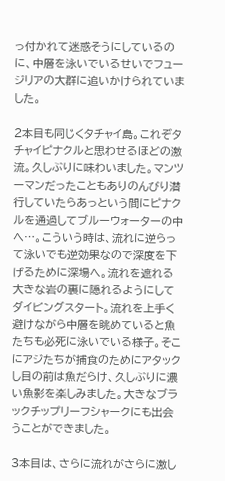っ付かれて迷惑そうにしているのに、中層を泳いでいるせいでフュージリアの大群に追いかけられていました。

2本目も同じくタチャイ島。これぞタチャイピナクルと思わせるほどの激流。久しぶりに味わいました。マンツーマンだったこともありのんびり潜行していたらあっという間にピナクルを通過してブルーウォーターの中へ…。こういう時は、流れに逆らって泳いでも逆効果なので深度を下げるために深場へ。流れを遮れる大きな岩の裏に隠れるようにしてダイビングスタート。流れを上手く避けながら中層を眺めていると魚たちも必死に泳いでいる様子。そこにアジたちが捕食のためにアタックし目の前は魚だらけ、久しぶりに濃い魚影を楽しみました。大きなブラックチップリーフシャークにも出会うことができました。

3本目は、さらに流れがさらに激し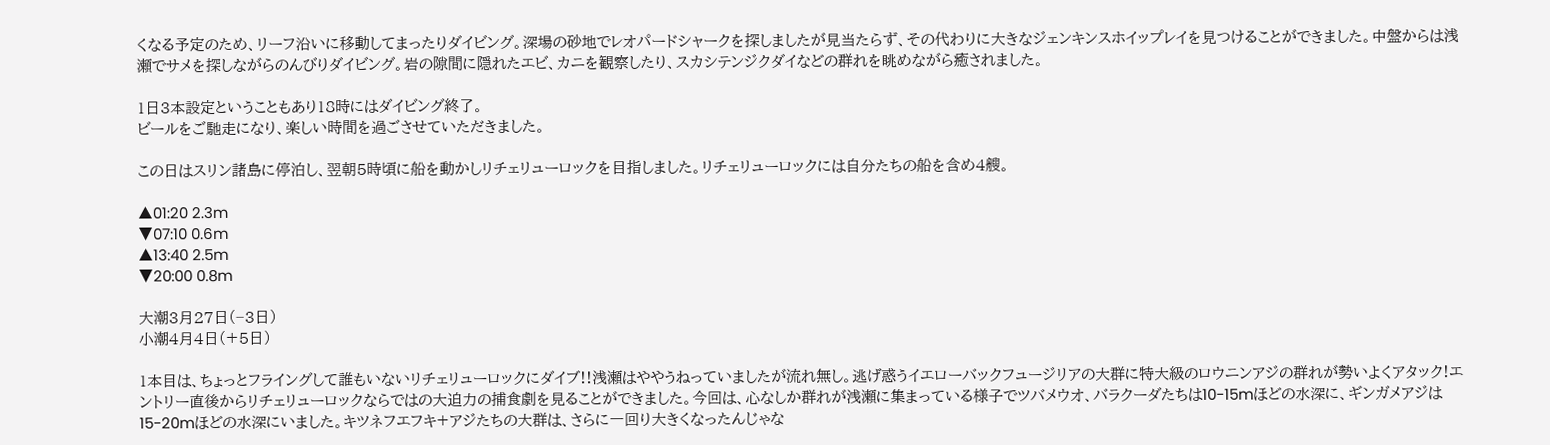くなる予定のため、リーフ沿いに移動してまったりダイビング。深場の砂地でレオパードシャークを探しましたが見当たらず、その代わりに大きなジェンキンスホイップレイを見つけることができました。中盤からは浅瀬でサメを探しながらのんびりダイビング。岩の隙間に隠れたエビ、カニを観察したり、スカシテンジクダイなどの群れを眺めながら癒されました。

1日3本設定ということもあり18時にはダイビング終了。
ビールをご馳走になり、楽しい時間を過ごさせていただきました。

この日はスリン諸島に停泊し、翌朝5時頃に船を動かしリチェリューロックを目指しました。リチェリューロックには自分たちの船を含め4艘。

▲01:20 2.3m
▼07:10 0.6m
▲13:40 2.5m
▼20:00 0.8m

大潮3月27日(−3日)
小潮4月4日(+5日)

1本目は、ちょっとフライングして誰もいないリチェリューロックにダイブ!!浅瀬はややうねっていましたが流れ無し。逃げ惑うイエローバックフュージリアの大群に特大級のロウニンアジの群れが勢いよくアタック!エントリー直後からリチェリューロックならではの大迫力の捕食劇を見ることができました。今回は、心なしか群れが浅瀬に集まっている様子でツバメウオ、バラクーダたちは10-15mほどの水深に、ギンガメアジは15-20mほどの水深にいました。キツネフエフキ+アジたちの大群は、さらに一回り大きくなったんじゃな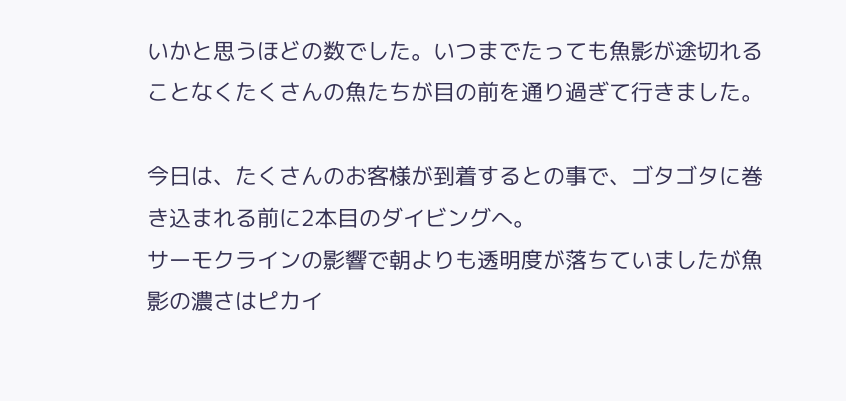いかと思うほどの数でした。いつまでたっても魚影が途切れることなくたくさんの魚たちが目の前を通り過ぎて行きました。

今日は、たくさんのお客様が到着するとの事で、ゴタゴタに巻き込まれる前に2本目のダイビングへ。
サーモクラインの影響で朝よりも透明度が落ちていましたが魚影の濃さはピカイ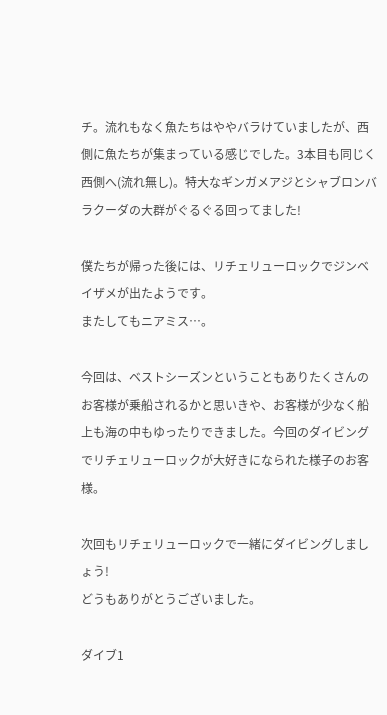チ。流れもなく魚たちはややバラけていましたが、西側に魚たちが集まっている感じでした。3本目も同じく西側へ(流れ無し)。特大なギンガメアジとシャブロンバラクーダの大群がぐるぐる回ってました!

僕たちが帰った後には、リチェリューロックでジンベイザメが出たようです。
またしてもニアミス…。

今回は、ベストシーズンということもありたくさんのお客様が乗船されるかと思いきや、お客様が少なく船上も海の中もゆったりできました。今回のダイビングでリチェリューロックが大好きになられた様子のお客様。

次回もリチェリューロックで一緒にダイビングしましょう!
どうもありがとうございました。

ダイブ1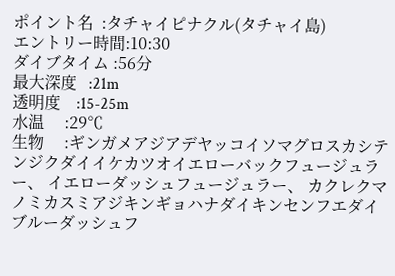ポイント名  :タチャイピナクル(タチャイ島)
エントリー時間:10:30
ダイブタイム :56分
最大深度   :21m
透明度    :15-25m
水温     :29℃
生物     :ギンガメアジアデヤッコイソマグロスカシテンジクダイイケカツオイエローバックフュージュラー、 イエローダッシュフュージュラー、 カクレクマノミカスミアジキンギョハナダイキンセンフエダイブルーダッシュフ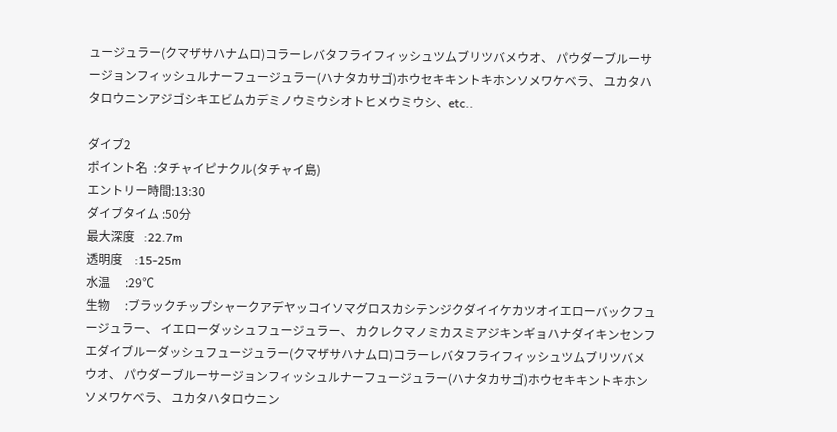ュージュラー(クマザサハナムロ)コラーレバタフライフィッシュツムブリツバメウオ、 パウダーブルーサージョンフィッシュルナーフュージュラー(ハナタカサゴ)ホウセキキントキホンソメワケベラ、 ユカタハタロウニンアジゴシキエビムカデミノウミウシオトヒメウミウシ、etc..

ダイブ2
ポイント名  :タチャイピナクル(タチャイ島)
エントリー時間:13:30
ダイブタイム :50分
最大深度   :22.7m
透明度    :15-25m
水温     :29℃
生物     :ブラックチップシャークアデヤッコイソマグロスカシテンジクダイイケカツオイエローバックフュージュラー、 イエローダッシュフュージュラー、 カクレクマノミカスミアジキンギョハナダイキンセンフエダイブルーダッシュフュージュラー(クマザサハナムロ)コラーレバタフライフィッシュツムブリツバメウオ、 パウダーブルーサージョンフィッシュルナーフュージュラー(ハナタカサゴ)ホウセキキントキホンソメワケベラ、 ユカタハタロウニン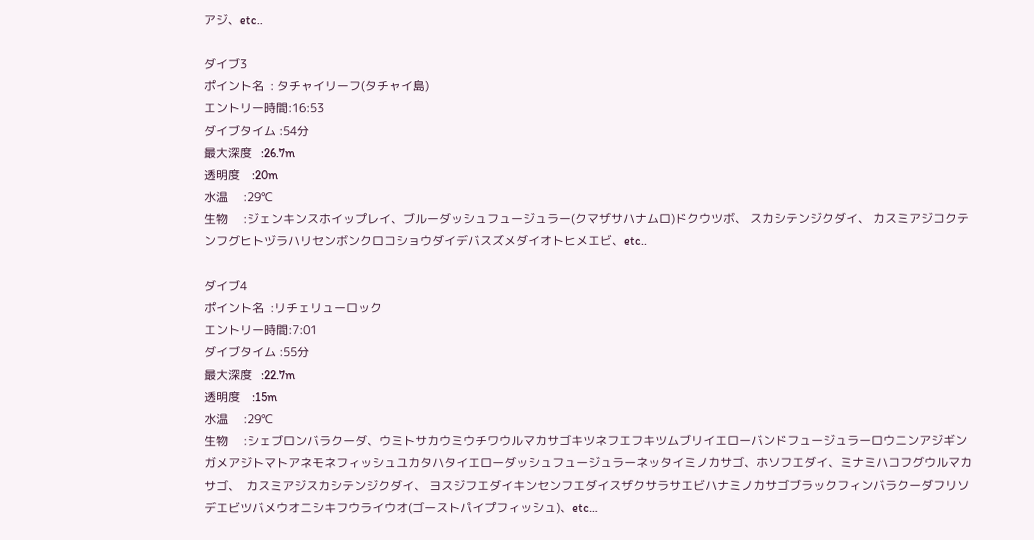アジ、etc..

ダイブ3
ポイント名  : タチャイリーフ(タチャイ島)
エントリー時間:16:53
ダイブタイム :54分
最大深度   :26.7m
透明度    :20m
水温     :29℃
生物     :ジェンキンスホイップレイ、ブルーダッシュフュージュラー(クマザサハナムロ)ドクウツボ、 スカシテンジクダイ、 カスミアジコクテンフグヒトヅラハリセンボンクロコショウダイデバスズメダイオトヒメエビ、etc..

ダイブ4
ポイント名  :リチェリューロック
エントリー時間:7:01
ダイブタイム :55分
最大深度   :22.7m
透明度    :15m
水温     :29℃
生物     :シェブロンバラクーダ、ウミトサカウミウチワウルマカサゴキツネフエフキツムブリイエローバンドフュージュラーロウニンアジギンガメアジトマトアネモネフィッシュユカタハタイエローダッシュフュージュラーネッタイミノカサゴ、ホソフエダイ、ミナミハコフグウルマカサゴ、  カスミアジスカシテンジクダイ、 ヨスジフエダイキンセンフエダイスザクサラサエビハナミノカサゴブラックフィンバラクーダフリソデエビツバメウオニシキフウライウオ(ゴーストパイプフィッシュ)、etc…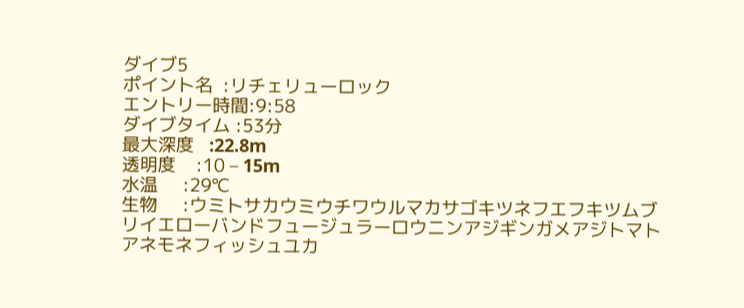ダイブ5
ポイント名  :リチェリューロック
エントリー時間:9:58
ダイブタイム :53分
最大深度   :22.8m
透明度    :10 – 15m
水温     :29℃
生物     :ウミトサカウミウチワウルマカサゴキツネフエフキツムブリイエローバンドフュージュラーロウニンアジギンガメアジトマトアネモネフィッシュユカ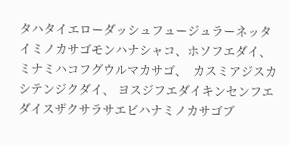タハタイエローダッシュフュージュラーネッタイミノカサゴモンハナシャコ、ホソフエダイ、ミナミハコフグウルマカサゴ、  カスミアジスカシテンジクダイ、 ヨスジフエダイキンセンフエダイスザクサラサエビハナミノカサゴブ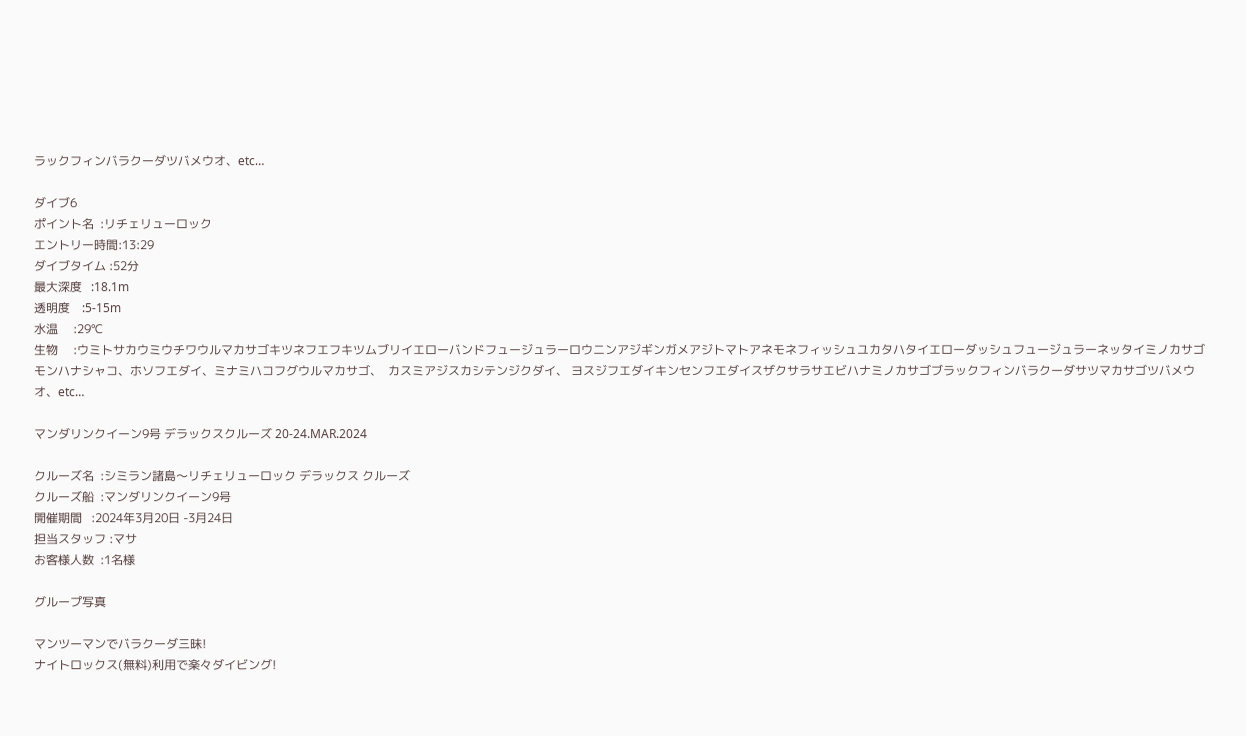ラックフィンバラクーダツバメウオ、etc…

ダイブ6
ポイント名  :リチェリューロック
エントリー時間:13:29
ダイブタイム :52分
最大深度   :18.1m
透明度    :5-15m
水温     :29℃
生物     :ウミトサカウミウチワウルマカサゴキツネフエフキツムブリイエローバンドフュージュラーロウニンアジギンガメアジトマトアネモネフィッシュユカタハタイエローダッシュフュージュラーネッタイミノカサゴモンハナシャコ、ホソフエダイ、ミナミハコフグウルマカサゴ、  カスミアジスカシテンジクダイ、 ヨスジフエダイキンセンフエダイスザクサラサエビハナミノカサゴブラックフィンバラクーダサツマカサゴツバメウオ、etc…

マンダリンクイーン9号 デラックスクルーズ 20-24.MAR.2024

クルーズ名  :シミラン諸島〜リチェリューロック デラックス クルーズ
クルーズ船  :マンダリンクイーン9号
開催期間   :2024年3月20日 -3月24日
担当スタッフ :マサ
お客様人数  :1名様

グループ写真

マンツーマンでバラクーダ三昧!
ナイトロックス(無料)利用で楽々ダイビング!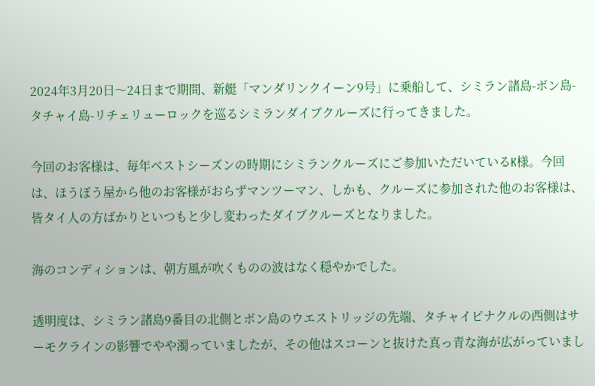2024年3月20日〜24日まで期間、新艇「マンダリンクイーン9号」に乗船して、シミラン諸島-ボン島-タチャイ島-リチェリューロックを巡るシミランダイブクルーズに行ってきました。

今回のお客様は、毎年ベストシーズンの時期にシミランクルーズにご参加いただいているK様。今回は、ほうぼう屋から他のお客様がおらずマンツーマン、しかも、クルーズに参加された他のお客様は、皆タイ人の方ばかりといつもと少し変わったダイブクルーズとなりました。

海のコンディションは、朝方風が吹くものの波はなく穏やかでした。

透明度は、シミラン諸島9番目の北側とボン島のウエストリッジの先端、タチャイピナクルの西側はサーモクラインの影響でやや濁っていましたが、その他はスコーンと抜けた真っ青な海が広がっていまし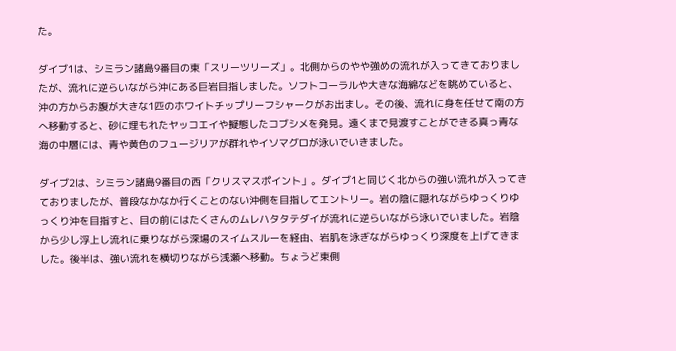た。

ダイブ1は、シミラン諸島9番目の東「スリーツリーズ」。北側からのやや強めの流れが入ってきておりましたが、流れに逆らいながら沖にある巨岩目指しました。ソフトコーラルや大きな海綿などを眺めていると、沖の方からお腹が大きな1匹のホワイトチップリーフシャークがお出まし。その後、流れに身を任せて南の方へ移動すると、砂に埋もれたヤッコエイや擬態したコブシメを発見。遠くまで見渡すことができる真っ青な海の中層には、青や黄色のフュージリアが群れやイソマグロが泳いでいきました。

ダイブ2は、シミラン諸島9番目の西「クリスマスポイント」。ダイブ1と同じく北からの強い流れが入ってきておりましたが、普段なかなか行くことのない沖側を目指してエントリー。岩の陰に隠れながらゆっくりゆっくり沖を目指すと、目の前にはたくさんのムレハタタテダイが流れに逆らいながら泳いでいました。岩陰から少し浮上し流れに乗りながら深場のスイムスルーを経由、岩肌を泳ぎながらゆっくり深度を上げてきました。後半は、強い流れを横切りながら浅瀬へ移動。ちょうど東側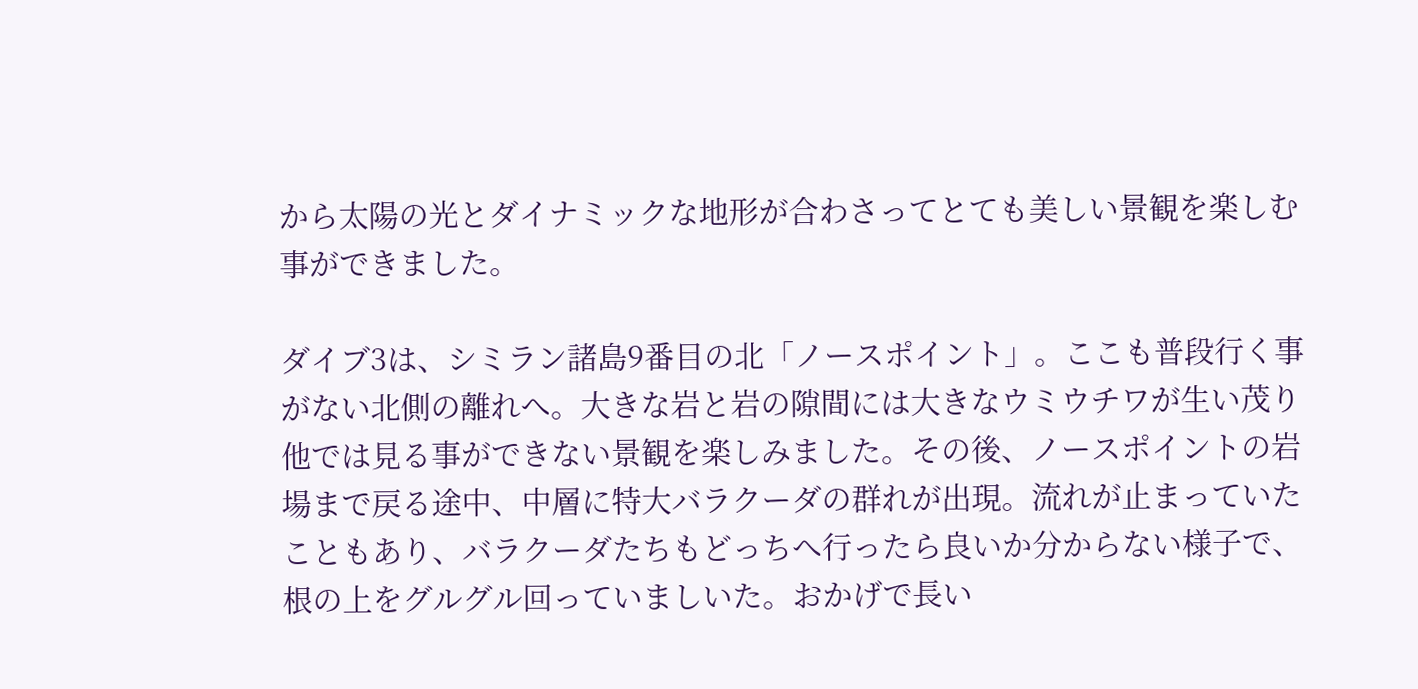から太陽の光とダイナミックな地形が合わさってとても美しい景観を楽しむ事ができました。

ダイブ3は、シミラン諸島9番目の北「ノースポイント」。ここも普段行く事がない北側の離れへ。大きな岩と岩の隙間には大きなウミウチワが生い茂り他では見る事ができない景観を楽しみました。その後、ノースポイントの岩場まで戻る途中、中層に特大バラクーダの群れが出現。流れが止まっていたこともあり、バラクーダたちもどっちへ行ったら良いか分からない様子で、根の上をグルグル回っていましいた。おかげで長い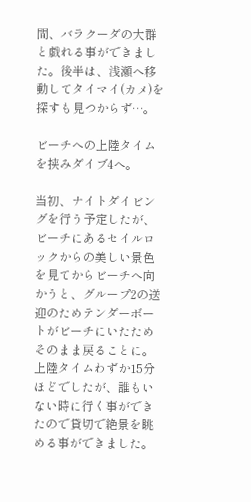間、バラクーダの大群と戯れる事ができました。後半は、浅瀬へ移動してタイマイ(カメ)を探すも見つからず…。

ビーチへの上陸タイムを挟みダイブ4へ。

当初、ナイトダイビングを行う予定したが、ビーチにあるセイルロックからの美しい景色を見てからビーチへ向かうと、グループ2の送迎のためテンダーボートがビーチにいたためそのまま戻ることに。上陸タイムわずか15分ほどでしたが、誰もいない時に行く事ができたので貸切で絶景を眺める事ができました。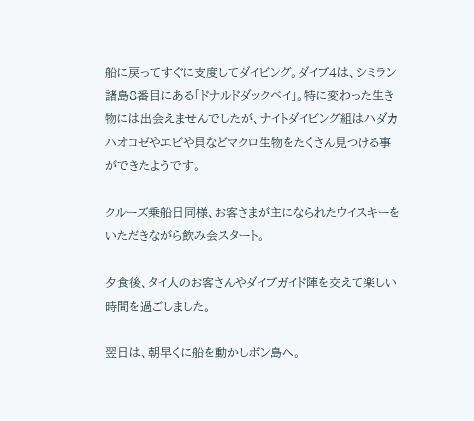船に戻ってすぐに支度してダイビング。ダイブ4は、シミラン諸島8番目にある「ドナルドダックベイ」。特に変わった生き物には出会えませんでしたが、ナイトダイビング組はハダカハオコゼやエビや貝などマクロ生物をたくさん見つける事ができたようです。

クルーズ乗船日同様、お客さまが主になられたウイスキーをいただきながら飲み会スタート。

夕食後、タイ人のお客さんやダイブガイド陣を交えて楽しい時間を過ごしました。

翌日は、朝早くに船を動かしボン島へ。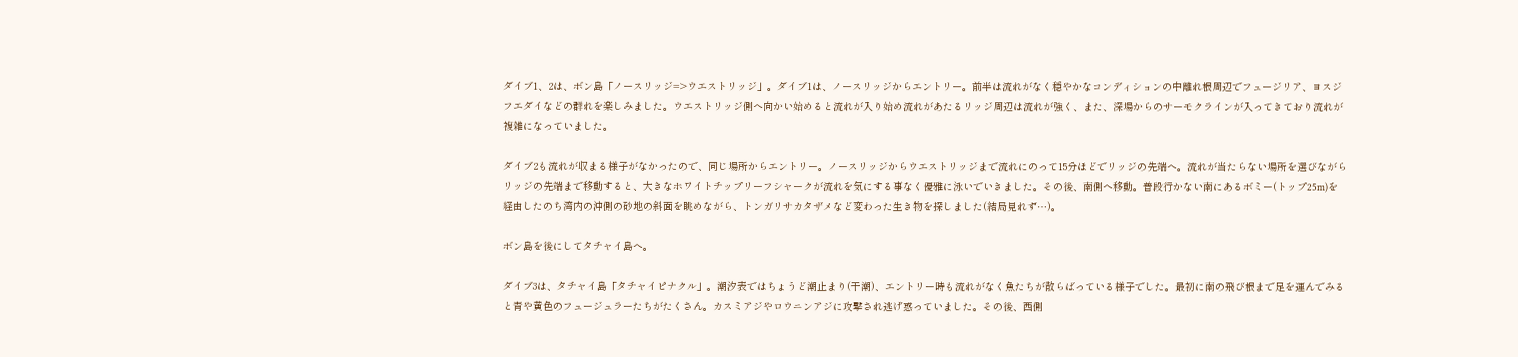ダイブ1、2は、ボン島「ノースリッジ=>ウエストリッジ」。ダイブ1は、ノースリッジからエントリー。前半は流れがなく穏やかなコンディションの中離れ根周辺でフュージリア、ヨスジフエダイなどの群れを楽しみました。ウエストリッジ側へ向かい始めると流れが入り始め流れがあたるリッジ周辺は流れが強く、また、深場からのサーモクラインが入ってきており流れが複雑になっていました。

ダイブ2も流れが収まる様子がなかったので、同じ場所からエントリー。ノースリッジからウエストリッジまで流れにのって15分ほどでリッジの先端へ。流れが当たらない場所を選びながらリッジの先端まで移動すると、大きなホワイトチップリーフシャークが流れを気にする事なく優雅に泳いでいきました。その後、南側へ移動。普段行かない南にあるボミー(トップ25m)を経由したのち湾内の沖側の砂地の斜面を眺めながら、トンガリサカタザメなど変わった生き物を探しました(結局見れず…)。

ボン島を後にしてタチャイ島へ。

ダイブ3は、タチャイ島「タチャイピナクル」。潮汐表ではちょうど潮止まり(干潮)、エントリー時も流れがなく魚たちが散らばっている様子でした。最初に南の飛び根まで足を運んでみると青や黄色のフュージュラーたちがたくさん。カスミアジやロウニンアジに攻撃され逃げ惑っていました。その後、西側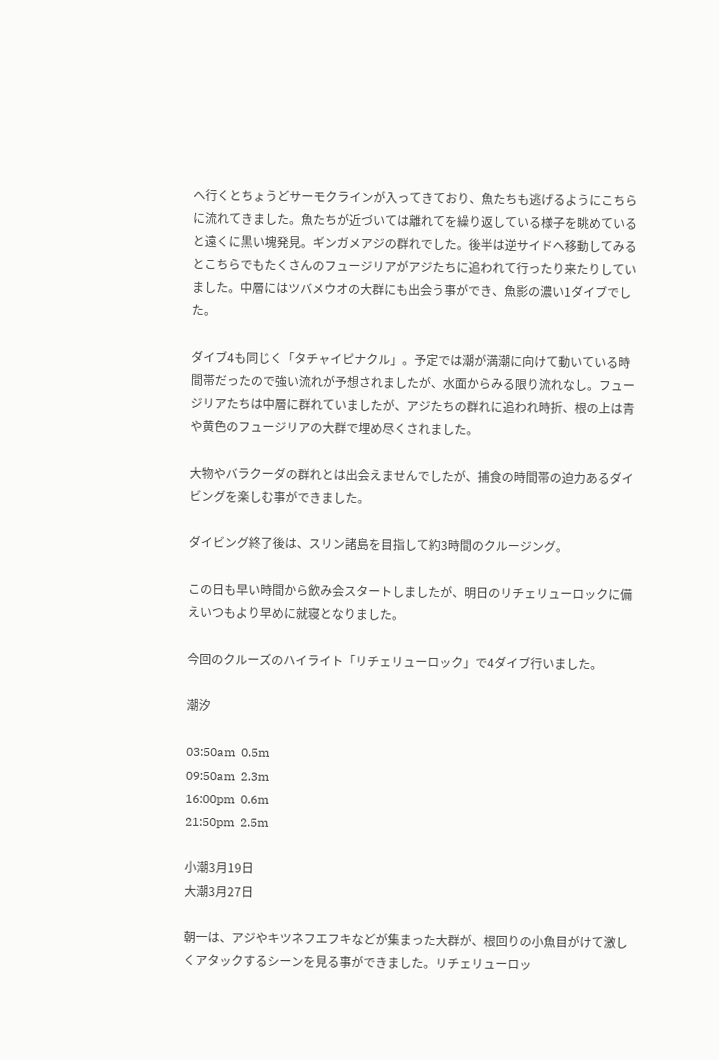へ行くとちょうどサーモクラインが入ってきており、魚たちも逃げるようにこちらに流れてきました。魚たちが近づいては離れてを繰り返している様子を眺めていると遠くに黒い塊発見。ギンガメアジの群れでした。後半は逆サイドへ移動してみるとこちらでもたくさんのフュージリアがアジたちに追われて行ったり来たりしていました。中層にはツバメウオの大群にも出会う事ができ、魚影の濃い1ダイブでした。

ダイブ4も同じく「タチャイピナクル」。予定では潮が満潮に向けて動いている時間帯だったので強い流れが予想されましたが、水面からみる限り流れなし。フュージリアたちは中層に群れていましたが、アジたちの群れに追われ時折、根の上は青や黄色のフュージリアの大群で埋め尽くされました。

大物やバラクーダの群れとは出会えませんでしたが、捕食の時間帯の迫力あるダイビングを楽しむ事ができました。

ダイビング終了後は、スリン諸島を目指して約3時間のクルージング。

この日も早い時間から飲み会スタートしましたが、明日のリチェリューロックに備えいつもより早めに就寝となりました。

今回のクルーズのハイライト「リチェリューロック」で4ダイブ行いました。

潮汐

03:50am  0.5m
09:50am  2.3m
16:00pm  0.6m
21:50pm  2.5m

小潮3月19日
大潮3月27日

朝一は、アジやキツネフエフキなどが集まった大群が、根回りの小魚目がけて激しくアタックするシーンを見る事ができました。リチェリューロッ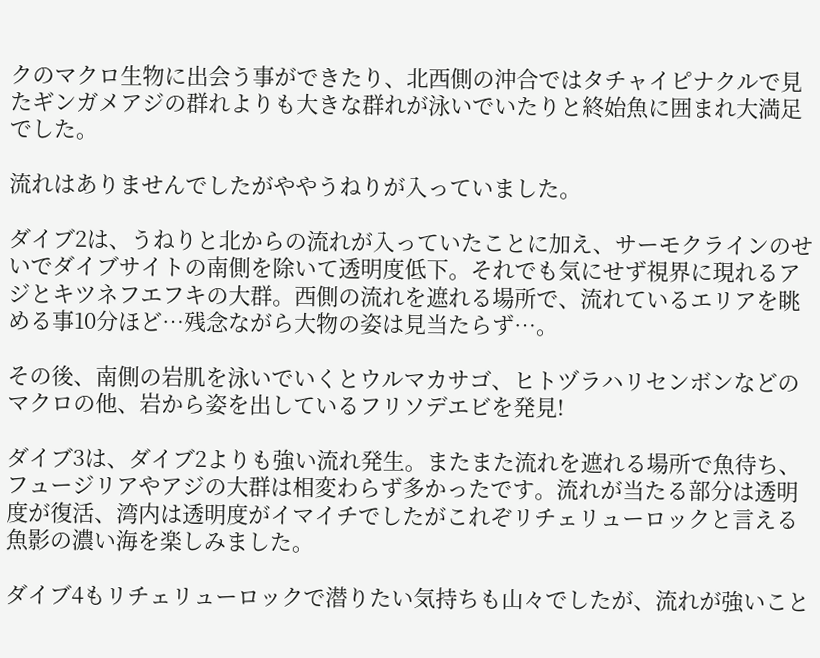クのマクロ生物に出会う事ができたり、北西側の沖合ではタチャイピナクルで見たギンガメアジの群れよりも大きな群れが泳いでいたりと終始魚に囲まれ大満足でした。

流れはありませんでしたがややうねりが入っていました。

ダイブ2は、うねりと北からの流れが入っていたことに加え、サーモクラインのせいでダイブサイトの南側を除いて透明度低下。それでも気にせず視界に現れるアジとキツネフエフキの大群。西側の流れを遮れる場所で、流れているエリアを眺める事10分ほど…残念ながら大物の姿は見当たらず…。

その後、南側の岩肌を泳いでいくとウルマカサゴ、ヒトヅラハリセンボンなどのマクロの他、岩から姿を出しているフリソデエビを発見!

ダイブ3は、ダイブ2よりも強い流れ発生。またまた流れを遮れる場所で魚待ち、フュージリアやアジの大群は相変わらず多かったです。流れが当たる部分は透明度が復活、湾内は透明度がイマイチでしたがこれぞリチェリューロックと言える魚影の濃い海を楽しみました。

ダイブ4もリチェリューロックで潜りたい気持ちも山々でしたが、流れが強いこと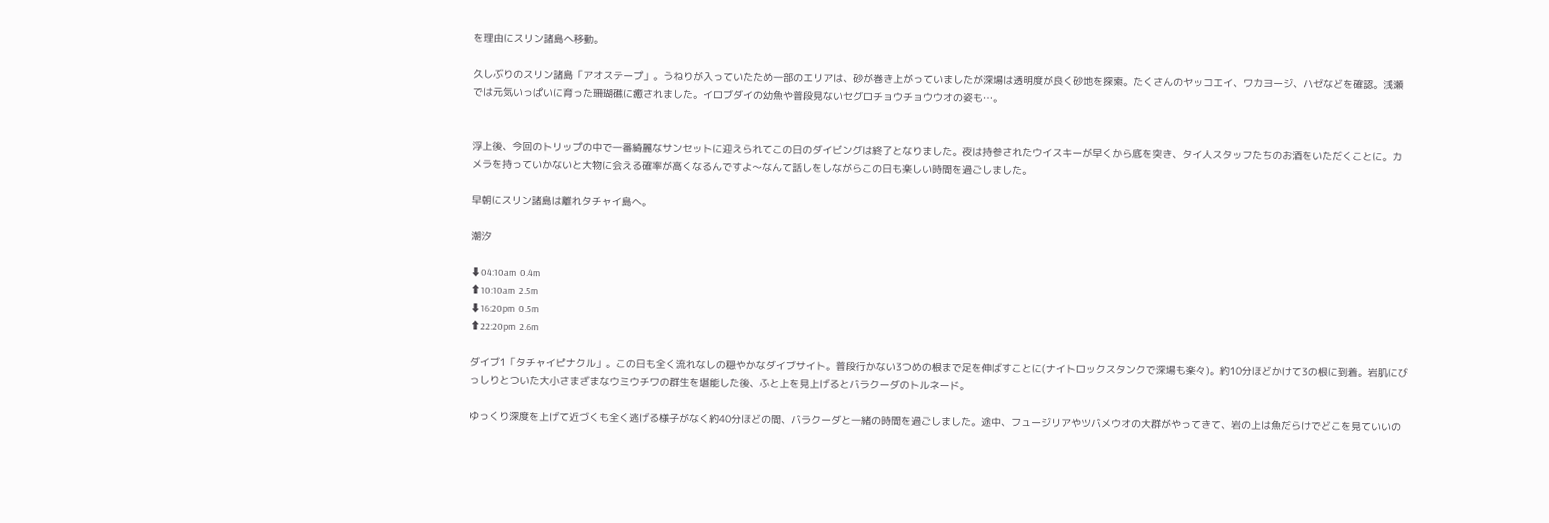を理由にスリン諸島へ移動。

久しぶりのスリン諸島「アオステープ」。うねりが入っていたため一部のエリアは、砂が巻き上がっていましたが深場は透明度が良く砂地を探索。たくさんのヤッコエイ、ワカヨージ、ハゼなどを確認。浅瀬では元気いっぱいに育った珊瑚礁に癒されました。イロブダイの幼魚や普段見ないセグロチョウチョウウオの姿も…。


浮上後、今回のトリップの中で一番綺麗なサンセットに迎えられてこの日のダイビングは終了となりました。夜は持参されたウイスキーが早くから底を突き、タイ人スタッフたちのお酒をいただくことに。カメラを持っていかないと大物に会える確率が高くなるんですよ〜なんて話しをしながらこの日も楽しい時間を過ごしました。

早朝にスリン諸島は離れタチャイ島へ。

潮汐

⬇04:10am  0.4m
⬆10:10am  2.5m
⬇16:20pm  0.5m
⬆22:20pm  2.6m

ダイブ1「タチャイピナクル」。この日も全く流れなしの穏やかなダイブサイト。普段行かない3つめの根まで足を伸ばすことに(ナイトロックスタンクで深場も楽々)。約10分ほどかけて3の根に到着。岩肌にびっしりとついた大小さまざまなウミウチワの群生を堪能した後、ふと上を見上げるとバラクーダのトルネード。

ゆっくり深度を上げて近づくも全く逃げる様子がなく約40分ほどの間、バラクーダと一緒の時間を過ごしました。途中、フュージリアやツバメウオの大群がやってきて、岩の上は魚だらけでどこを見ていいの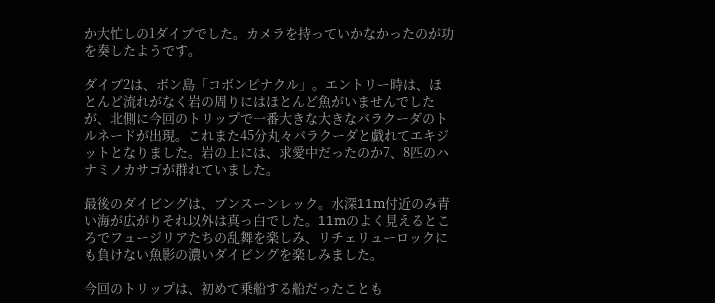か大忙しの1ダイブでした。カメラを持っていかなかったのが功を奏したようです。

ダイブ2は、ボン島「コボンピナクル」。エントリー時は、ほとんど流れがなく岩の周りにはほとんど魚がいませんでしたが、北側に今回のトリップで一番大きな大きなバラクーダのトルネードが出現。これまた45分丸々バラクーダと戯れてエキジットとなりました。岩の上には、求愛中だったのか7、8匹のハナミノカサゴが群れていました。

最後のダイビングは、ブンスーンレック。水深11m付近のみ青い海が広がりそれ以外は真っ白でした。11mのよく見えるところでフュージリアたちの乱舞を楽しみ、リチェリューロックにも負けない魚影の濃いダイビングを楽しみました。

今回のトリップは、初めて乗船する船だったことも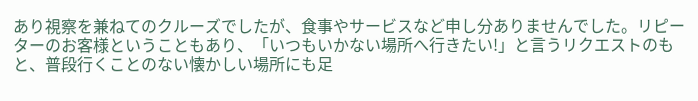あり視察を兼ねてのクルーズでしたが、食事やサービスなど申し分ありませんでした。リピーターのお客様ということもあり、「いつもいかない場所へ行きたい!」と言うリクエストのもと、普段行くことのない懐かしい場所にも足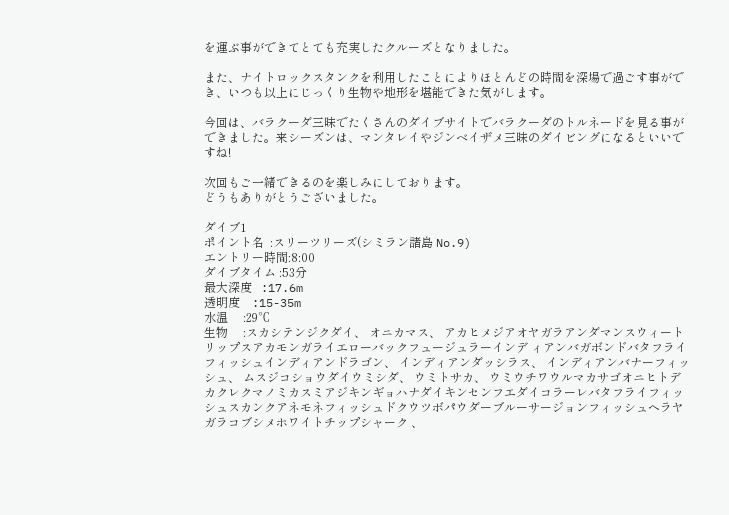を運ぶ事ができてとても充実したクルーズとなりました。

また、ナイトロックスタンクを利用したことによりほとんどの時間を深場で過ごす事ができ、いつも以上にじっくり生物や地形を堪能できた気がします。

今回は、バラクーダ三昧でたくさんのダイブサイトでバラクーダのトルネードを見る事ができました。来シーズンは、マンタレイやジンベイザメ三昧のダイビングになるといいですね!

次回もご一緒できるのを楽しみにしております。
どうもありがとうございました。

ダイブ1
ポイント名  :スリーツリーズ(シミラン諸島 No.9)
エントリー時間:8:00
ダイブタイム :53分
最大深度   :17.6m
透明度    :15-35m
水温     :29℃
生物     :スカシテンジクダイ、 オニカマス、 アカヒメジアオヤガラアンダマンスウィートリップスアカモンガライエローバックフュージュラーインデ ィアンバガボンドバタフライフィッシュインディアンドラゴン、 インディアンダッシラス、 インディアンバナーフィッシュ、 ムスジコショウダイウミシダ、 ウミトサカ、 ウミウチワウルマカサゴオニヒトデカクレクマノミカスミアジキンギョハナダイキンセンフエダイコラーレバタフライフィッシュスカンクアネモネフィッシュドクウツボパウダーブルーサージョンフィッシュヘラヤガラコブシメホワイトチップシャーク 、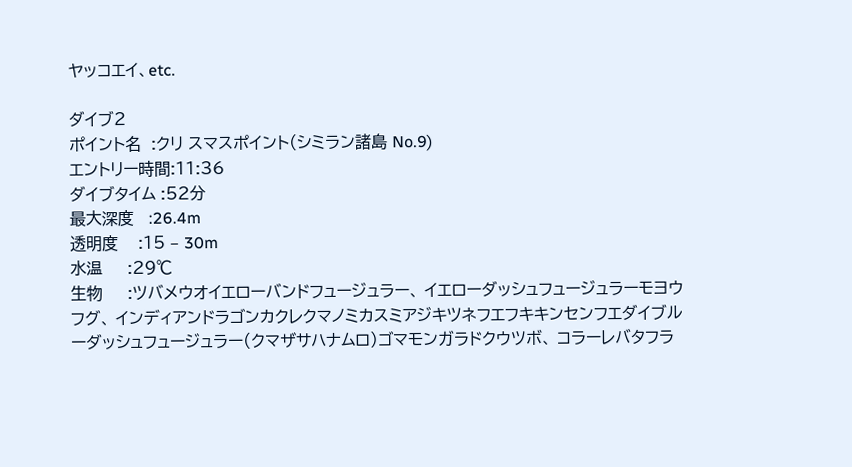ヤッコエイ、etc.

ダイブ2
ポイント名  :クリ スマスポイント(シミラン諸島 No.9)
エントリー時間:11:36
ダイブタイム :52分
最大深度   :26.4m
透明度    :15 – 30m
水温     :29℃
生物     :ツバメウオイエローバンドフュージュラー、 イエローダッシュフュージュラーモヨウフグ、 インディアンドラゴンカクレクマノミカスミアジキツネフエフキキンセンフエダイブルーダッシュフュージュラー(クマザサハナムロ)ゴマモンガラドクウツボ、 コラーレバタフラ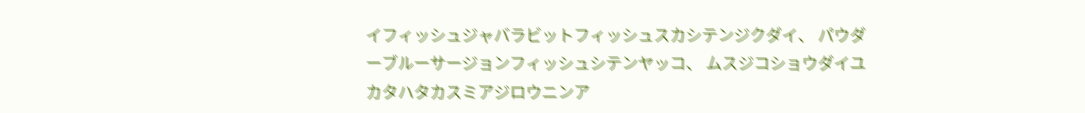イフィッシュジャバラビットフィッシュスカシテンジクダイ、 パウダーブルーサージョンフィッシュシテンヤッコ、 ムスジコショウダイユカタハタカスミアジロウニンア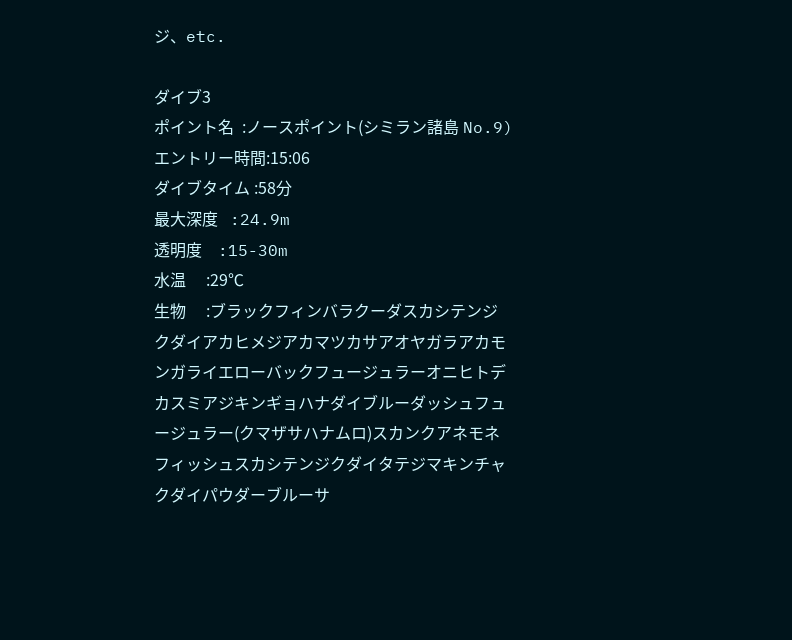ジ、etc.

ダイブ3
ポイント名  :ノースポイント(シミラン諸島 No.9)
エントリー時間:15:06
ダイブタイム :58分
最大深度   :24.9m
透明度    :15-30m
水温     :29℃
生物     :ブラックフィンバラクーダスカシテンジクダイアカヒメジアカマツカサアオヤガラアカモンガライエローバックフュージュラーオニヒトデカスミアジキンギョハナダイブルーダッシュフュージュラー(クマザサハナムロ)スカンクアネモネフィッシュスカシテンジクダイタテジマキンチャクダイパウダーブルーサ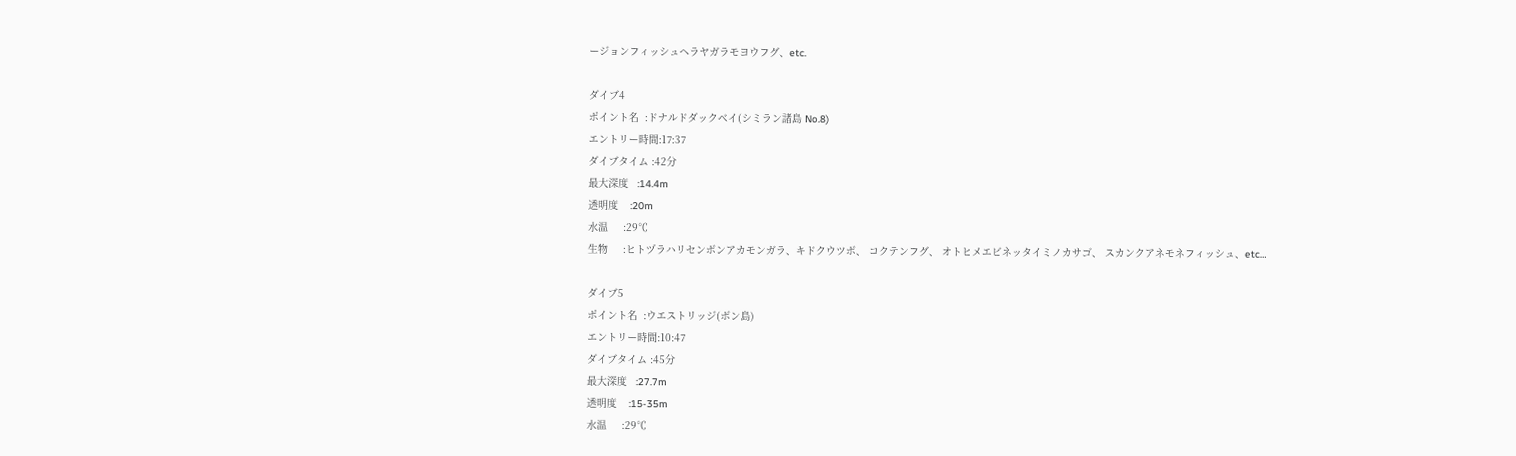ージョンフィッシュヘラヤガラモヨウフグ、etc.

ダイブ4
ポイント名  :ドナルドダックベイ(シミラン諸島 No.8)
エントリー時間:17:37
ダイブタイム :42分
最大深度   :14.4m
透明度    :20m
水温     :29℃
生物     :ヒトヅラハリセンボンアカモンガラ、キドクウツボ、 コクテンフグ、 オトヒメエビネッタイミノカサゴ、 スカンクアネモネフィッシュ、etc…

ダイブ5
ポイント名  :ウエストリッジ(ボン島)
エントリー時間:10:47
ダイブタイム :45分
最大深度   :27.7m
透明度    :15-35m
水温     :29℃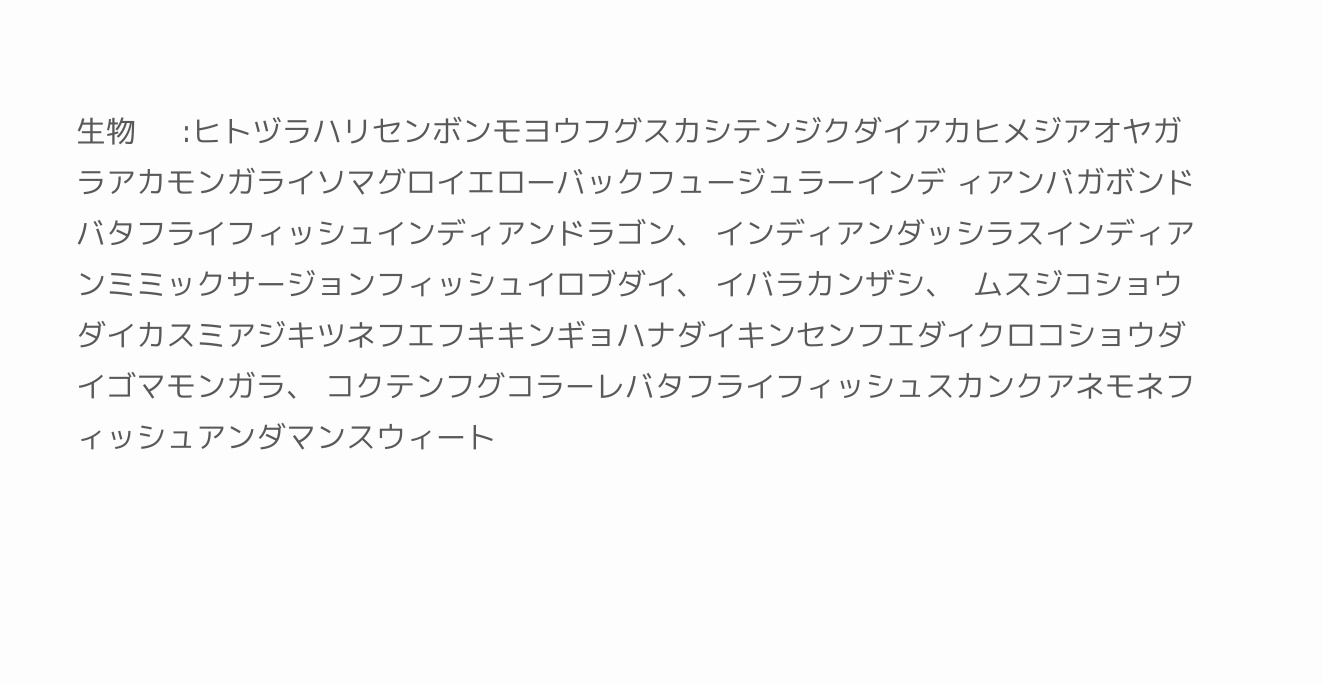生物     :ヒトヅラハリセンボンモヨウフグスカシテンジクダイアカヒメジアオヤガラアカモンガライソマグロイエローバックフュージュラーインデ ィアンバガボンドバタフライフィッシュインディアンドラゴン、 インディアンダッシラスインディアンミミックサージョンフィッシュイロブダイ、 イバラカンザシ、  ムスジコショウダイカスミアジキツネフエフキキンギョハナダイキンセンフエダイクロコショウダイゴマモンガラ、 コクテンフグコラーレバタフライフィッシュスカンクアネモネフィッシュアンダマンスウィート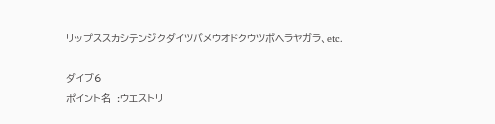リップススカシテンジクダイツバメウオドクウツボヘラヤガラ、etc.

ダイブ6
ポイント名  :ウエストリ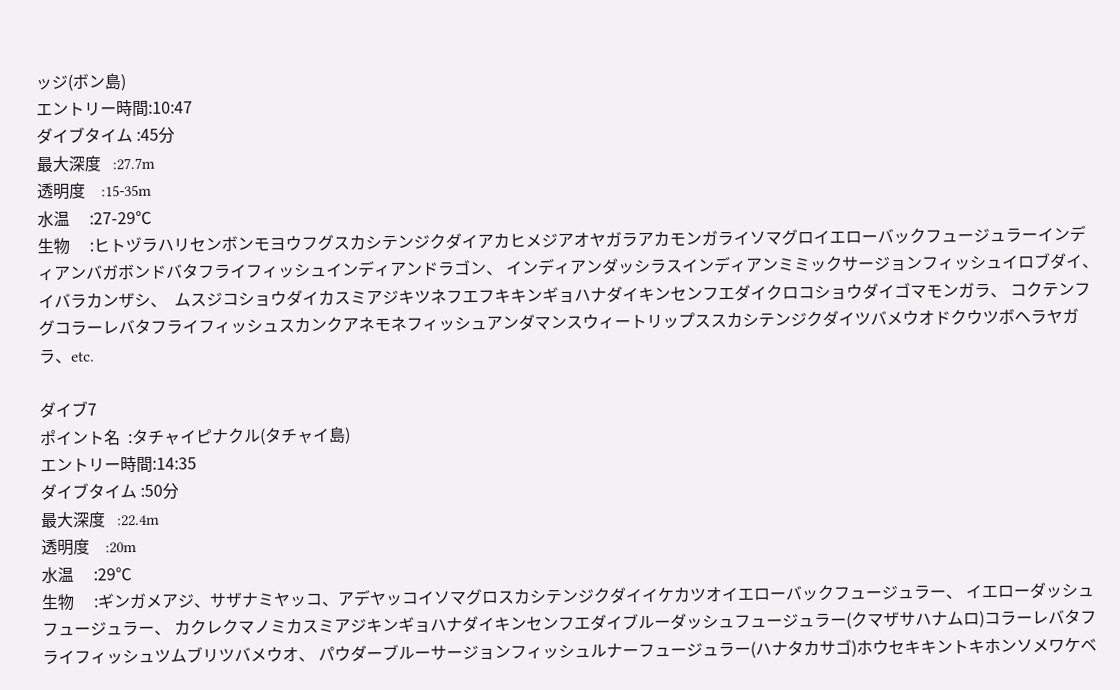ッジ(ボン島)
エントリー時間:10:47
ダイブタイム :45分
最大深度   :27.7m
透明度    :15-35m
水温     :27-29℃
生物     :ヒトヅラハリセンボンモヨウフグスカシテンジクダイアカヒメジアオヤガラアカモンガライソマグロイエローバックフュージュラーインデ ィアンバガボンドバタフライフィッシュインディアンドラゴン、 インディアンダッシラスインディアンミミックサージョンフィッシュイロブダイ、 イバラカンザシ、  ムスジコショウダイカスミアジキツネフエフキキンギョハナダイキンセンフエダイクロコショウダイゴマモンガラ、 コクテンフグコラーレバタフライフィッシュスカンクアネモネフィッシュアンダマンスウィートリップススカシテンジクダイツバメウオドクウツボヘラヤガラ、etc.

ダイブ7
ポイント名  :タチャイピナクル(タチャイ島)
エントリー時間:14:35
ダイブタイム :50分
最大深度   :22.4m
透明度    :20m
水温     :29℃
生物     :ギンガメアジ、サザナミヤッコ、アデヤッコイソマグロスカシテンジクダイイケカツオイエローバックフュージュラー、 イエローダッシュフュージュラー、 カクレクマノミカスミアジキンギョハナダイキンセンフエダイブルーダッシュフュージュラー(クマザサハナムロ)コラーレバタフライフィッシュツムブリツバメウオ、 パウダーブルーサージョンフィッシュルナーフュージュラー(ハナタカサゴ)ホウセキキントキホンソメワケベ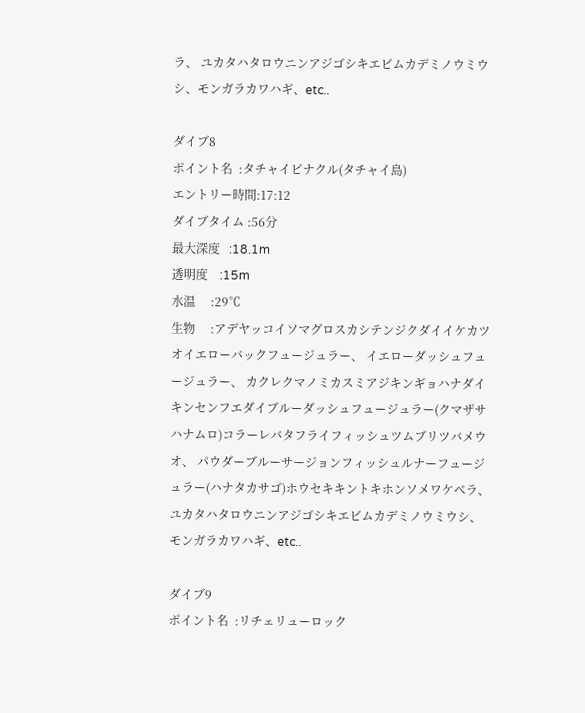ラ、 ユカタハタロウニンアジゴシキエビムカデミノウミウシ、モンガラカワハギ、etc..

ダイブ8
ポイント名  :タチャイピナクル(タチャイ島)
エントリー時間:17:12
ダイブタイム :56分
最大深度   :18.1m
透明度    :15m
水温     :29℃
生物     :アデヤッコイソマグロスカシテンジクダイイケカツオイエローバックフュージュラー、 イエローダッシュフュージュラー、 カクレクマノミカスミアジキンギョハナダイキンセンフエダイブルーダッシュフュージュラー(クマザサハナムロ)コラーレバタフライフィッシュツムブリツバメウオ、 パウダーブルーサージョンフィッシュルナーフュージュラー(ハナタカサゴ)ホウセキキントキホンソメワケベラ、 ユカタハタロウニンアジゴシキエビムカデミノウミウシ、モンガラカワハギ、etc..

ダイブ9
ポイント名  :リチェリューロック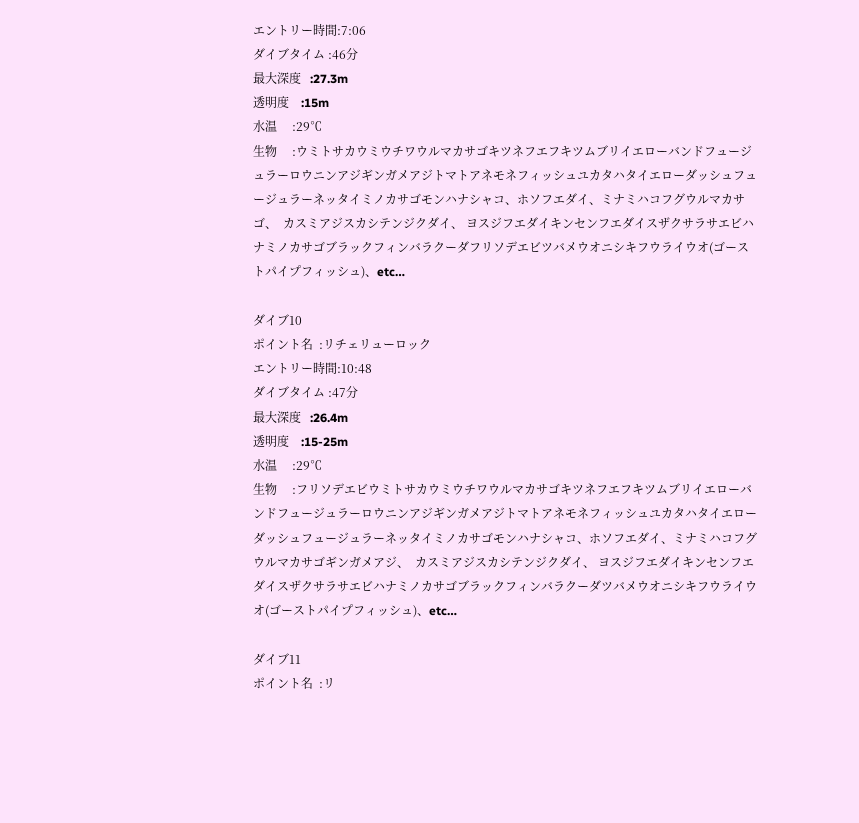エントリー時間:7:06
ダイブタイム :46分
最大深度   :27.3m
透明度    :15m
水温     :29℃
生物     :ウミトサカウミウチワウルマカサゴキツネフエフキツムブリイエローバンドフュージュラーロウニンアジギンガメアジトマトアネモネフィッシュユカタハタイエローダッシュフュージュラーネッタイミノカサゴモンハナシャコ、ホソフエダイ、ミナミハコフグウルマカサゴ、  カスミアジスカシテンジクダイ、 ヨスジフエダイキンセンフエダイスザクサラサエビハナミノカサゴブラックフィンバラクーダフリソデエビツバメウオニシキフウライウオ(ゴーストパイプフィッシュ)、etc…

ダイブ10
ポイント名  :リチェリューロック
エントリー時間:10:48
ダイブタイム :47分
最大深度   :26.4m
透明度    :15-25m
水温     :29℃
生物     :フリソデエビウミトサカウミウチワウルマカサゴキツネフエフキツムブリイエローバンドフュージュラーロウニンアジギンガメアジトマトアネモネフィッシュユカタハタイエローダッシュフュージュラーネッタイミノカサゴモンハナシャコ、ホソフエダイ、ミナミハコフグウルマカサゴギンガメアジ、  カスミアジスカシテンジクダイ、 ヨスジフエダイキンセンフエダイスザクサラサエビハナミノカサゴブラックフィンバラクーダツバメウオニシキフウライウオ(ゴーストパイプフィッシュ)、etc…

ダイブ11
ポイント名  :リ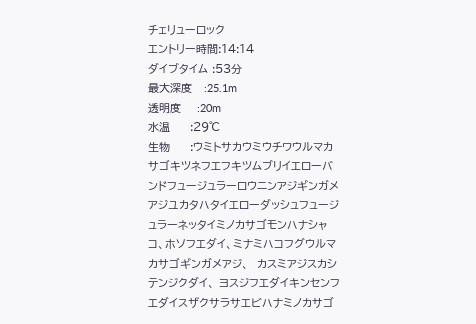チェリューロック
エントリー時間:14:14
ダイブタイム :53分
最大深度   :25.1m
透明度    :20m
水温     :29℃
生物     :ウミトサカウミウチワウルマカサゴキツネフエフキツムブリイエローバンドフュージュラーロウニンアジギンガメアジユカタハタイエローダッシュフュージュラーネッタイミノカサゴモンハナシャコ、ホソフエダイ、ミナミハコフグウルマカサゴギンガメアジ、  カスミアジスカシテンジクダイ、 ヨスジフエダイキンセンフエダイスザクサラサエビハナミノカサゴ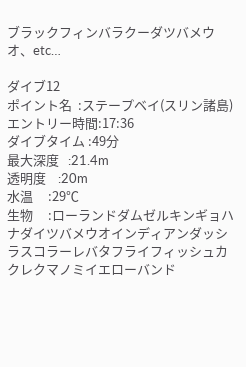ブラックフィンバラクーダツバメウオ、etc…

ダイブ12
ポイント名  :ステープベイ(スリン諸島)
エントリー時間:17:36
ダイブタイム :49分
最大深度   :21.4m
透明度    :20m
水温     :29℃
生物     :ローランドダムゼルキンギョハナダイツバメウオインディアンダッシラスコラーレバタフライフィッシュカクレクマノミイエローバンド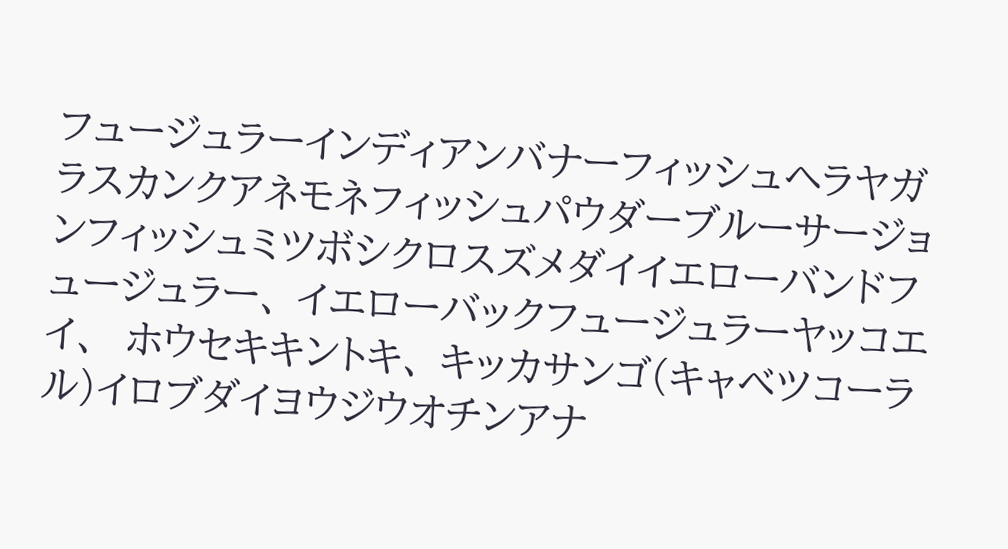フュージュラーインディアンバナーフィッシュヘラヤガラスカンクアネモネフィッシュパウダーブルーサージョンフィッシュミツボシクロスズメダイイエローバンドフュージュラー、 イエローバックフュージュラーヤッコエイ、  ホウセキキントキ、 キッカサンゴ(キャベツコーラル)イロブダイヨウジウオチンアナ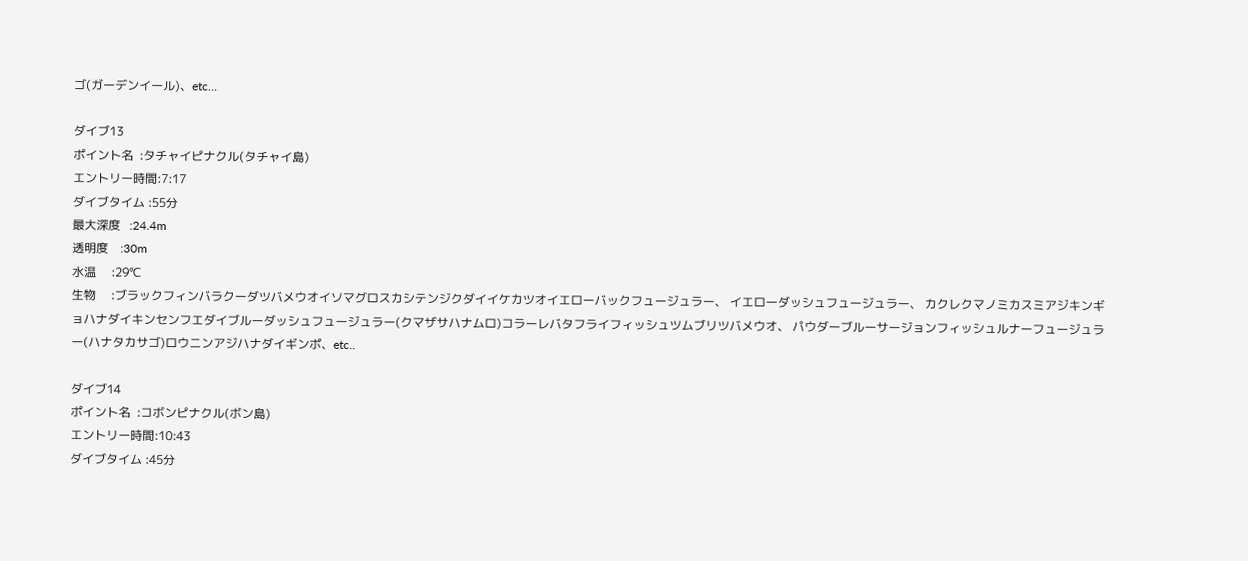ゴ(ガーデンイール)、etc…

ダイブ13
ポイント名  :タチャイピナクル(タチャイ島)
エントリー時間:7:17
ダイブタイム :55分
最大深度   :24.4m
透明度    :30m
水温     :29℃
生物     :ブラックフィンバラクーダツバメウオイソマグロスカシテンジクダイイケカツオイエローバックフュージュラー、 イエローダッシュフュージュラー、 カクレクマノミカスミアジキンギョハナダイキンセンフエダイブルーダッシュフュージュラー(クマザサハナムロ)コラーレバタフライフィッシュツムブリツバメウオ、 パウダーブルーサージョンフィッシュルナーフュージュラー(ハナタカサゴ)ロウニンアジハナダイギンポ、etc..

ダイブ14
ポイント名  :コボンピナクル(ボン島)
エントリー時間:10:43
ダイブタイム :45分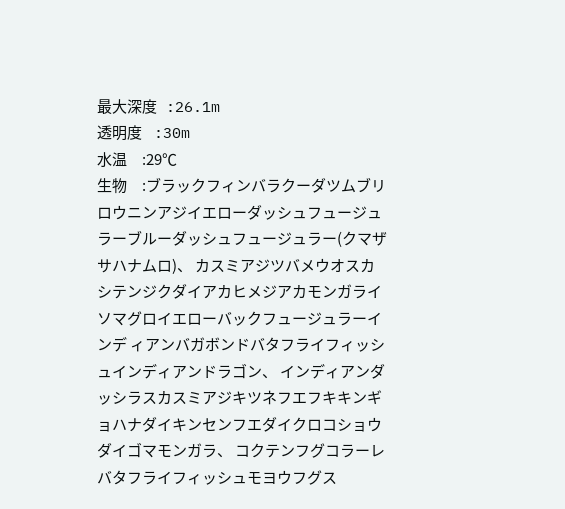最大深度   :26.1m
透明度    :30m
水温     :29℃
生物     :ブラックフィンバラクーダツムブリロウニンアジイエローダッシュフュージュラーブルーダッシュフュージュラー(クマザサハナムロ)、 カスミアジツバメウオスカシテンジクダイアカヒメジアカモンガライソマグロイエローバックフュージュラーインデ ィアンバガボンドバタフライフィッシュインディアンドラゴン、 インディアンダッシラスカスミアジキツネフエフキキンギョハナダイキンセンフエダイクロコショウダイゴマモンガラ、 コクテンフグコラーレバタフライフィッシュモヨウフグス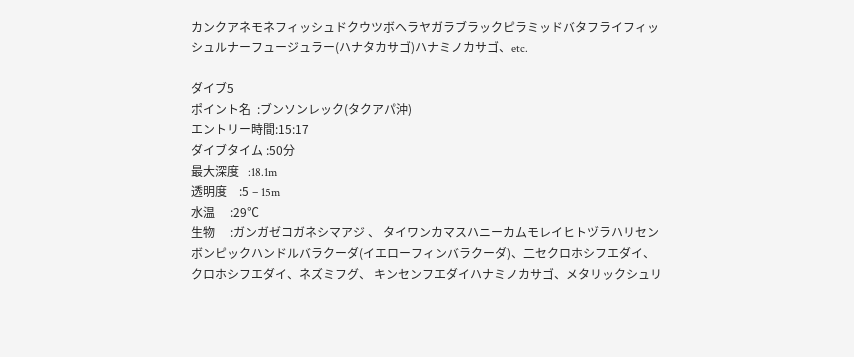カンクアネモネフィッシュドクウツボヘラヤガラブラックピラミッドバタフライフィッシュルナーフュージュラー(ハナタカサゴ)ハナミノカサゴ、etc.

ダイブ5
ポイント名  :ブンソンレック(タクアパ沖)
エントリー時間:15:17
ダイブタイム :50分
最大深度   :18.1m
透明度    :5 – 15m
水温     :29℃
生物     :ガンガゼコガネシマアジ 、 タイワンカマスハニーカムモレイヒトヅラハリセンボンピックハンドルバラクーダ(イエローフィンバラクーダ)、二セクロホシフエダイ、クロホシフエダイ、ネズミフグ、 キンセンフエダイハナミノカサゴ、メタリックシュリ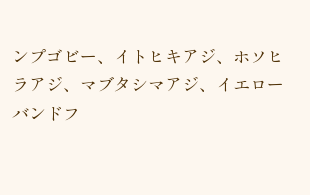ンプゴビー、イトヒキアジ、ホソヒラアジ、マブタシマアジ、イエローバンドフ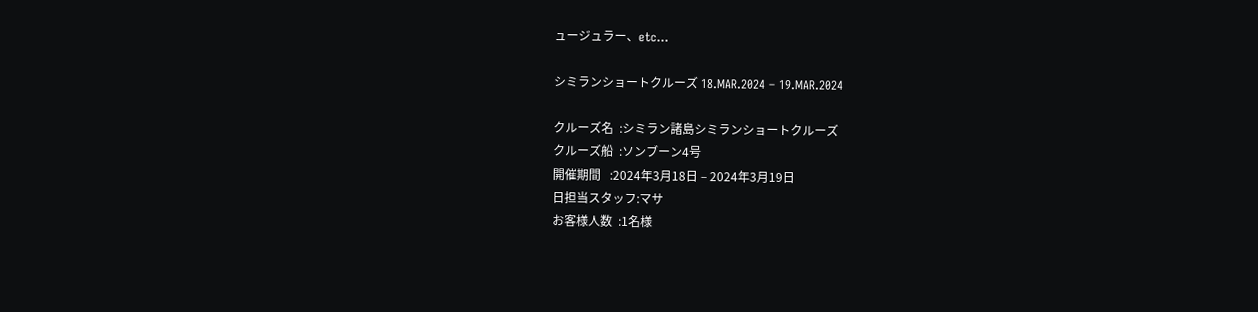ュージュラー、etc…

シミランショートクルーズ 18.MAR.2024 – 19.MAR.2024

クルーズ名  :シミラン諸島シミランショートクルーズ
クルーズ船  :ソンブーン4号
開催期間   :2024年3月18日 – 2024年3月19日
日担当スタッフ:マサ
お客様人数  :1名様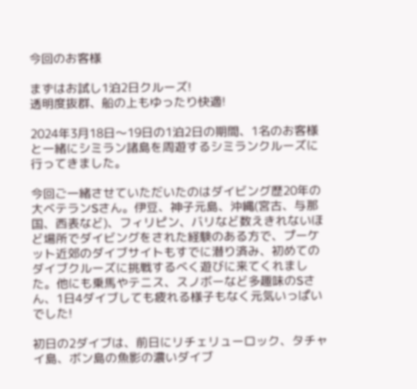今回のお客様

まずはお試し1泊2日クルーズ!
透明度抜群、船の上もゆったり快適!

2024年3月18日〜19日の1泊2日の期間、1名のお客様と一緒にシミラン諸島を周遊するシミランクルーズに行ってきました。

今回ご一緒させていただいたのはダイビング歴20年の大ベテランSさん。伊豆、神子元島、沖縄(宮古、与那国、西表など)、フィリピン、バリなど数えきれないほど場所でダイビングをされた経験のある方で、プーケット近郊のダイブサイトもすでに潜り済み、初めてのダイブクルーズに挑戦するべく遊びに来てくれました。他にも乗馬やテニス、スノボーなど多趣味のSさん、1日4ダイブしても疲れる様子もなく元気いっぱいでした!

初日の2ダイブは、前日にリチェリューロック、タチャイ島、ボン島の魚影の濃いダイブ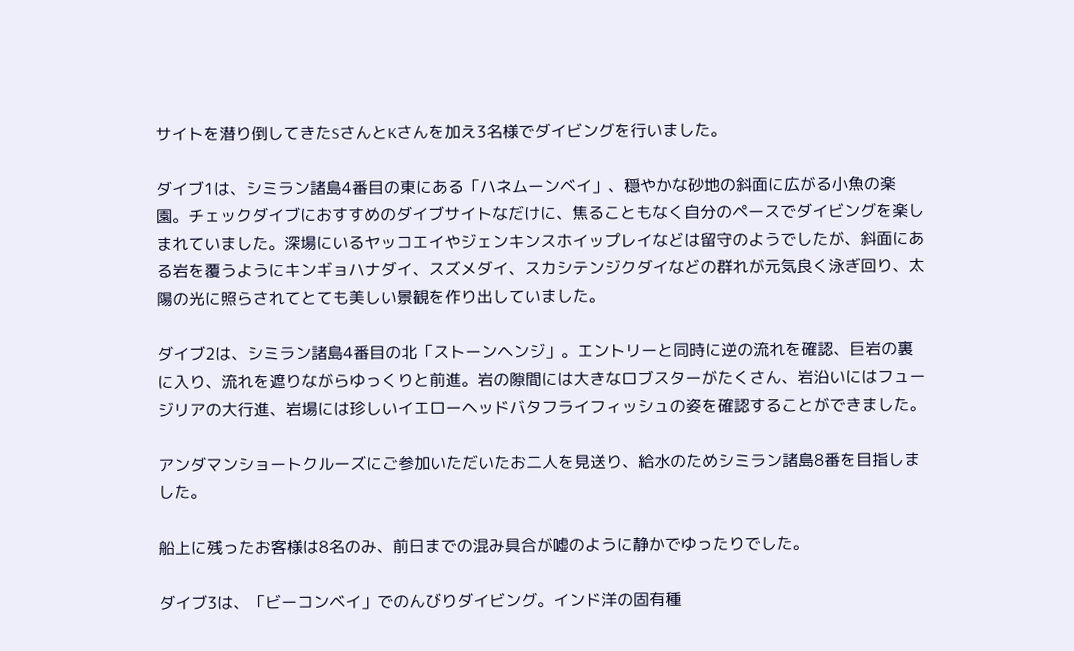サイトを潜り倒してきたSさんとKさんを加え3名様でダイビングを行いました。

ダイブ1は、シミラン諸島4番目の東にある「ハネムーンベイ」、穏やかな砂地の斜面に広がる小魚の楽園。チェックダイブにおすすめのダイブサイトなだけに、焦ることもなく自分のペースでダイビングを楽しまれていました。深場にいるヤッコエイやジェンキンスホイップレイなどは留守のようでしたが、斜面にある岩を覆うようにキンギョハナダイ、スズメダイ、スカシテンジクダイなどの群れが元気良く泳ぎ回り、太陽の光に照らされてとても美しい景観を作り出していました。

ダイブ2は、シミラン諸島4番目の北「ストーンヘンジ」。エントリーと同時に逆の流れを確認、巨岩の裏に入り、流れを遮りながらゆっくりと前進。岩の隙間には大きなロブスターがたくさん、岩沿いにはフュージリアの大行進、岩場には珍しいイエローヘッドバタフライフィッシュの姿を確認することができました。

アンダマンショートクルーズにご参加いただいたお二人を見送り、給水のためシミラン諸島8番を目指しました。

船上に残ったお客様は8名のみ、前日までの混み具合が嘘のように静かでゆったりでした。

ダイブ3は、「ビーコンベイ」でのんびりダイビング。インド洋の固有種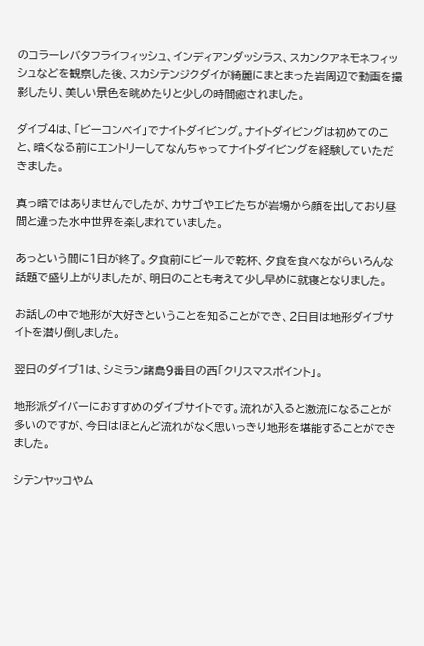のコラーレバタフライフィッシュ、インディアンダッシラス、スカンクアネモネフィッシュなどを観察した後、スカシテンジクダイが綺麗にまとまった岩周辺で動画を撮影したり、美しい景色を眺めたりと少しの時間癒されました。

ダイブ4は、「ビーコンベイ」でナイトダイビング。ナイトダイビングは初めてのこと、暗くなる前にエントリーしてなんちゃってナイトダイビングを経験していただきました。

真っ暗ではありませんでしたが、カサゴやエビたちが岩場から顔を出しており昼間と違った水中世界を楽しまれていました。

あっという間に1日が終了。夕食前にビールで乾杯、夕食を食べながらいろんな話題で盛り上がりましたが、明日のことも考えて少し早めに就寝となりました。

お話しの中で地形が大好きということを知ることができ、2日目は地形ダイブサイトを潜り倒しました。

翌日のダイブ1は、シミラン諸島9番目の西「クリスマスポイント」。

地形派ダイバーにおすすめのダイブサイトです。流れが入ると激流になることが多いのですが、今日はほとんど流れがなく思いっきり地形を堪能することができました。

シテンヤッコやム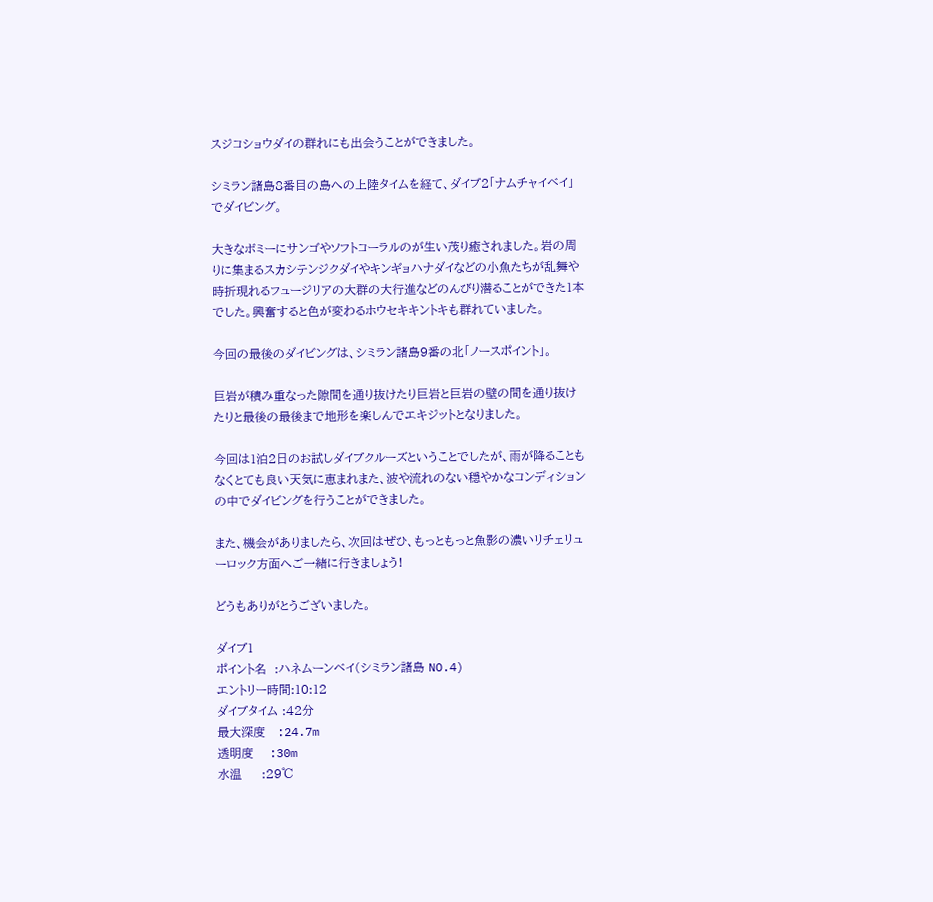スジコショウダイの群れにも出会うことができました。

シミラン諸島8番目の島への上陸タイムを経て、ダイブ2「ナムチャイベイ」でダイビング。

大きなボミーにサンゴやソフトコーラルのが生い茂り癒されました。岩の周りに集まるスカシテンジクダイやキンギョハナダイなどの小魚たちが乱舞や時折現れるフュージリアの大群の大行進などのんびり潜ることができた1本でした。興奮すると色が変わるホウセキキントキも群れていました。

今回の最後のダイビングは、シミラン諸島9番の北「ノースポイント」。

巨岩が積み重なった隙間を通り抜けたり巨岩と巨岩の壁の間を通り抜けたりと最後の最後まで地形を楽しんでエキジットとなりました。

今回は1泊2日のお試しダイブクルーズということでしたが、雨が降ることもなくとても良い天気に恵まれまた、波や流れのない穏やかなコンディションの中でダイビングを行うことができました。

また、機会がありましたら、次回はぜひ、もっともっと魚影の濃いリチェリューロック方面へご一緒に行きましょう!

どうもありがとうございました。

ダイブ1
ポイント名  :ハネムーンベイ(シミラン諸島 NO.4)
エントリー時間:10:12
ダイブタイム :42分
最大深度   :24.7m
透明度    :30m
水温     :29℃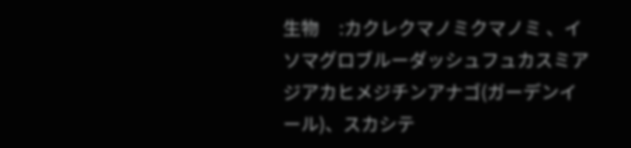生物     :カクレクマノミクマノミ 、イソマグロブルーダッシュフュカスミアジアカヒメジチンアナゴ(ガーデンイール)、スカシテ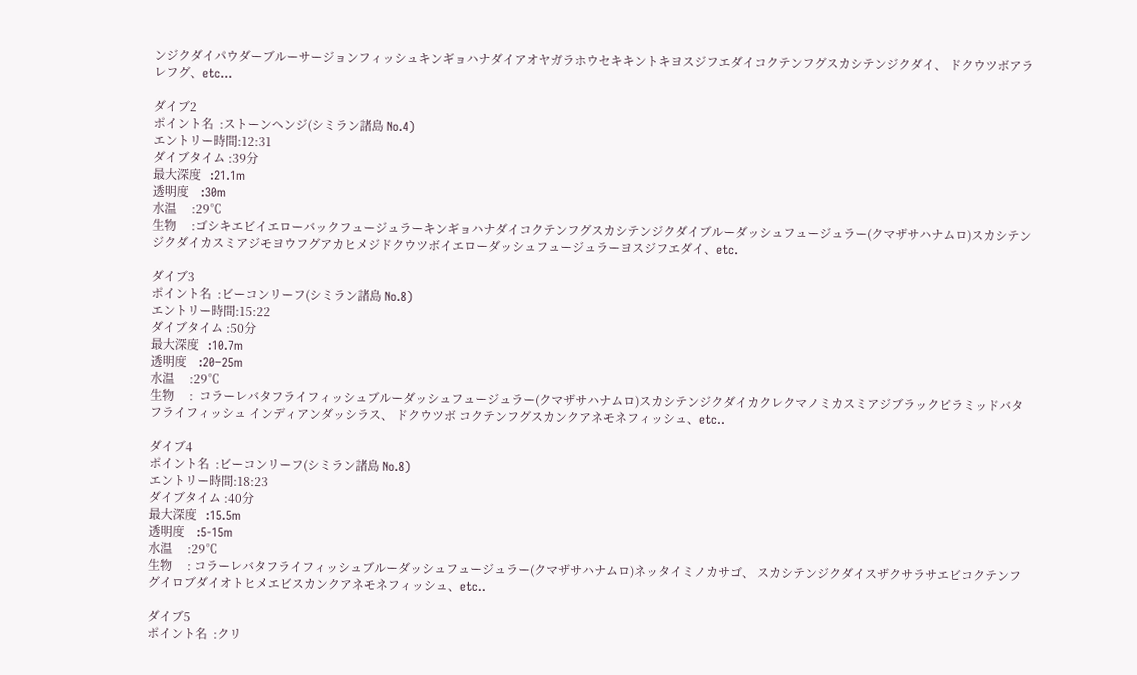ンジクダイパウダーブルーサージョンフィッシュキンギョハナダイアオヤガラホウセキキントキヨスジフエダイコクテンフグスカシテンジクダイ、 ドクウツボアラレフグ、etc…

ダイブ2
ポイント名  :ストーンヘンジ(シミラン諸島 No.4)
エントリー時間:12:31
ダイブタイム :39分
最大深度   :21.1m
透明度    :30m
水温     :29℃
生物     :ゴシキエビイエローバックフュージュラーキンギョハナダイコクテンフグスカシテンジクダイブルーダッシュフュージュラー(クマザサハナムロ)スカシテンジクダイカスミアジモヨウフグアカヒメジドクウツボイエローダッシュフュージュラーヨスジフエダイ、etc.

ダイブ3
ポイント名  :ビーコンリーフ(シミラン諸島 No.8)
エントリー時間:15:22
ダイブタイム :50分
最大深度   :10.7m
透明度    :20−25m
水温     :29℃
生物     :  コラーレバタフライフィッシュブルーダッシュフュージュラー(クマザサハナムロ)スカシテンジクダイカクレクマノミカスミアジブラックピラミッドバタフライフィッシュ インディアンダッシラス、 ドクウツボ コクテンフグスカンクアネモネフィッシュ、etc..

ダイブ4
ポイント名  :ビーコンリーフ(シミラン諸島 No.8)
エントリー時間:18:23
ダイブタイム :40分
最大深度   :15.5m
透明度    :5-15m
水温     :29℃
生物     : コラーレバタフライフィッシュブルーダッシュフュージュラー(クマザサハナムロ)ネッタイミノカサゴ、 スカシテンジクダイスザクサラサエビコクテンフグイロブダイオトヒメエビスカンクアネモネフィッシュ、etc..

ダイブ5
ポイント名  :クリ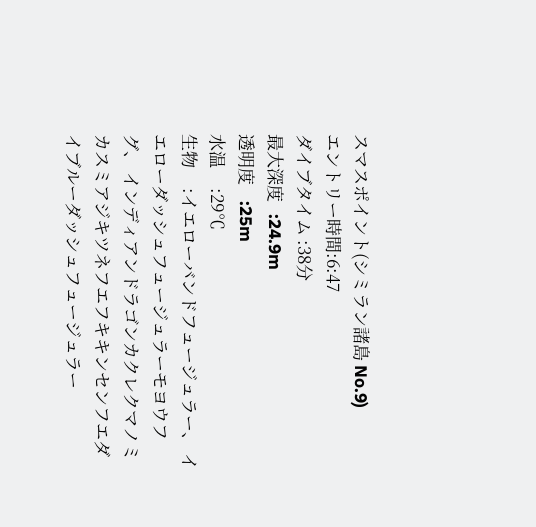スマスポイント(シミラン諸島 No.9)
エントリー時間:6:47
ダイブタイム :38分
最大深度   :24.9m
透明度    :25m
水温     :29℃
生物     :イエローバンドフュージュラー、 イエローダッシュフュージュラーモヨウフグ、 インディアンドラゴンカクレクマノミカスミアジキツネフエフキキンセンフエダイブルーダッシュフュージュラー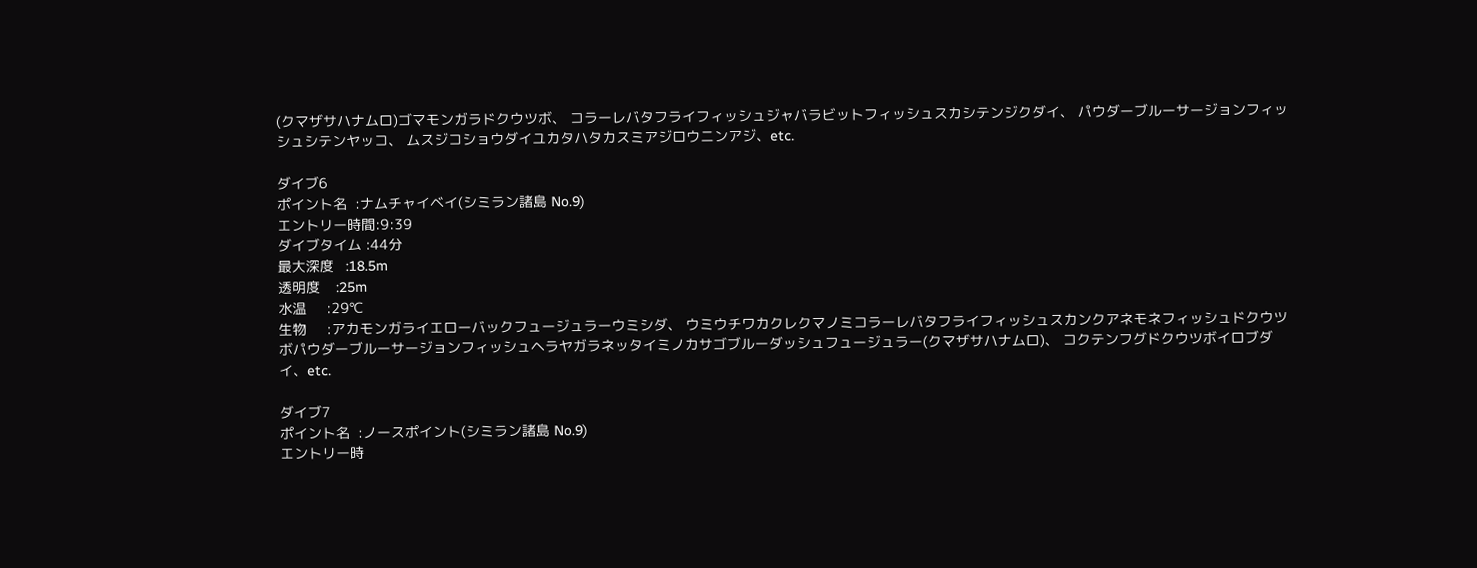(クマザサハナムロ)ゴマモンガラドクウツボ、 コラーレバタフライフィッシュジャバラビットフィッシュスカシテンジクダイ、 パウダーブルーサージョンフィッシュシテンヤッコ、 ムスジコショウダイユカタハタカスミアジロウニンアジ、etc.

ダイブ6
ポイント名  :ナムチャイベイ(シミラン諸島 No.9)
エントリー時間:9:39
ダイブタイム :44分
最大深度   :18.5m
透明度    :25m
水温     :29℃
生物     :アカモンガライエローバックフュージュラーウミシダ、 ウミウチワカクレクマノミコラーレバタフライフィッシュスカンクアネモネフィッシュドクウツボパウダーブルーサージョンフィッシュヘラヤガラネッタイミノカサゴブルーダッシュフュージュラー(クマザサハナムロ)、 コクテンフグドクウツボイロブダイ、etc.

ダイブ7
ポイント名  :ノースポイント(シミラン諸島 No.9)
エントリー時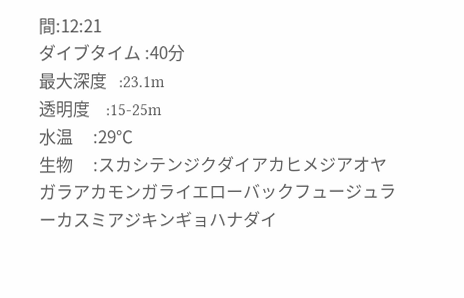間:12:21
ダイブタイム :40分
最大深度   :23.1m
透明度    :15-25m
水温     :29℃
生物     :スカシテンジクダイアカヒメジアオヤガラアカモンガライエローバックフュージュラーカスミアジキンギョハナダイ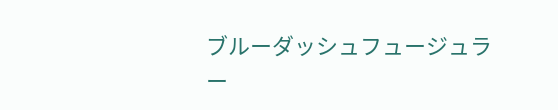ブルーダッシュフュージュラー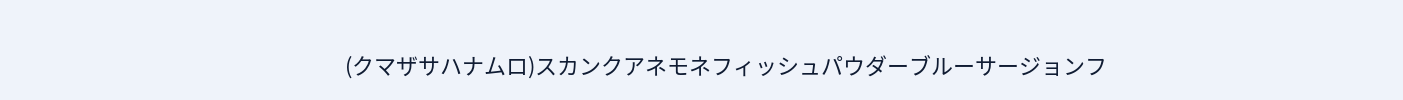(クマザサハナムロ)スカンクアネモネフィッシュパウダーブルーサージョンフ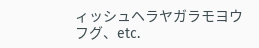ィッシュヘラヤガラモヨウフグ、etc.